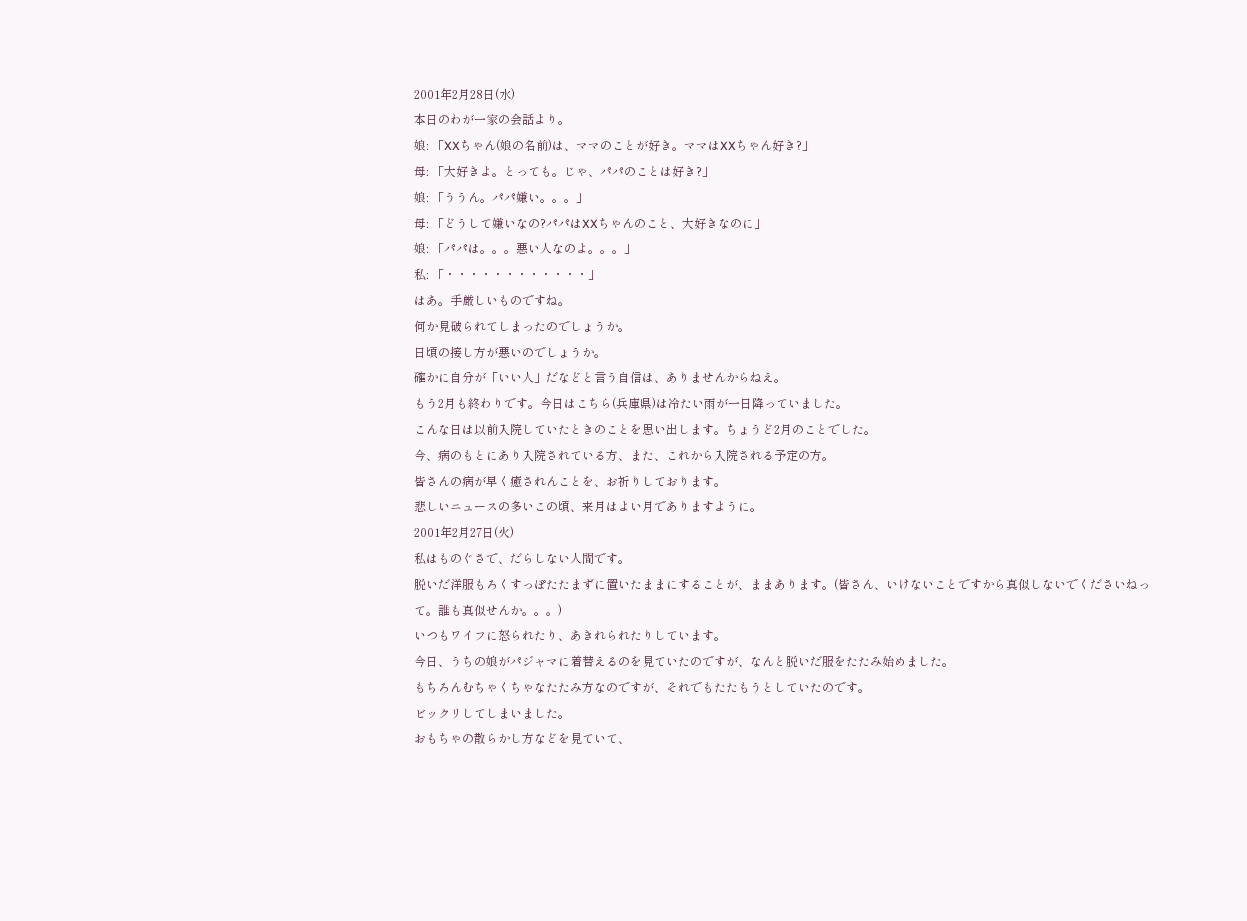2001年2月28日(水)
本日のわが一家の会話より。
娘: 「XXちゃん(娘の名前)は、ママのことが好き。ママはXXちゃん好き?」
母: 「大好きよ。とっても。じゃ、パパのことは好き?」
娘: 「ううん。パパ嫌い。。。」
母: 「どうして嫌いなの?パパはXXちゃんのこと、大好きなのに」
娘: 「パパは。。。悪い人なのよ。。。」
私: 「・・・・・・・・・・・・」
はあ。手厳しいものですね。
何か見破られてしまったのでしょうか。
日頃の接し方が悪いのでしょうか。
確かに自分が「いい人」だなどと言う自信は、ありませんからねえ。
もう2月も終わりです。今日はこちら(兵庫県)は冷たい雨が一日降っていました。
こんな日は以前入院していたときのことを思い出します。ちょうど2月のことでした。
今、病のもとにあり入院されている方、また、これから入院される予定の方。
皆さんの病が早く癒されんことを、お祈りしております。
悲しいニュースの多いこの頃、来月はよい月でありますように。
2001年2月27日(火)
私はものぐさで、だらしない人間です。
脱いだ洋服もろくすっぽたたまずに置いたままにすることが、ままあります。(皆さん、いけないことですから真似しないでくださいねって。誰も真似せんか。。。)
いつもワイフに怒られたり、あきれられたりしています。
今日、うちの娘がパジャマに着替えるのを見ていたのですが、なんと脱いだ服をたたみ始めました。
もちろんむちゃくちゃなたたみ方なのですが、それでもたたもうとしていたのです。
ビックリしてしまいました。
おもちゃの散らかし方などを見ていて、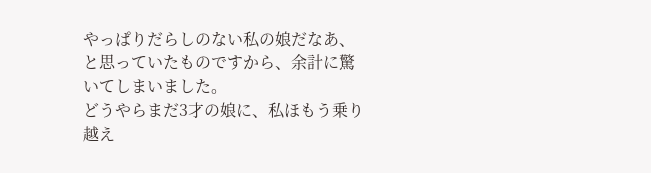やっぱりだらしのない私の娘だなあ、と思っていたものですから、余計に驚いてしまいました。
どうやらまだ3才の娘に、私ほもう乗り越え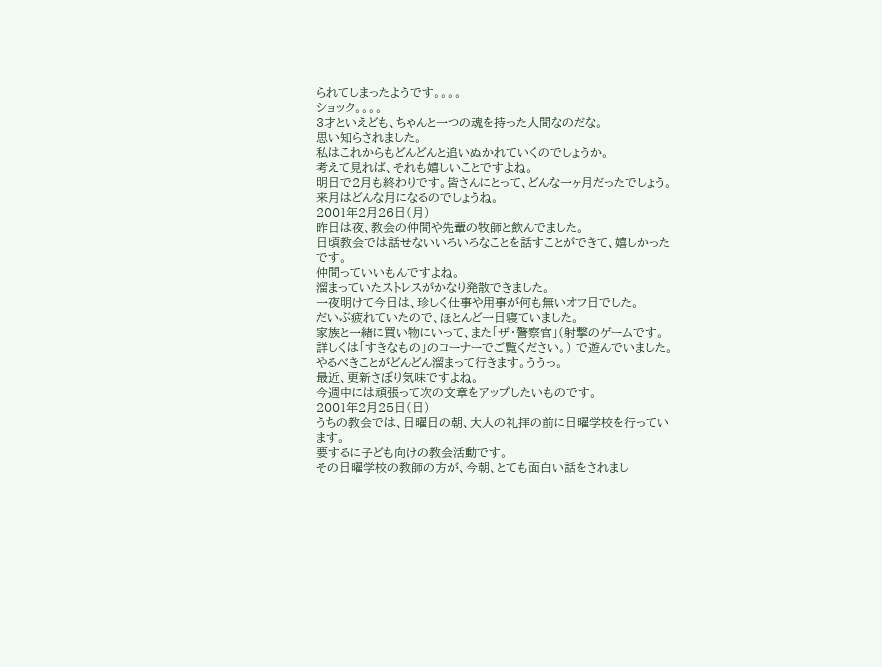られてしまったようです。。。。
ショック。。。。
3才といえども、ちゃんと一つの魂を持った人間なのだな。
思い知らされました。
私はこれからもどんどんと追いぬかれていくのでしょうか。
考えて見れば、それも嬉しいことですよね。
明日で2月も終わりです。皆さんにとって、どんな一ヶ月だったでしょう。
来月はどんな月になるのでしょうね。
2001年2月26日(月)
昨日は夜、教会の仲間や先輩の牧師と飲んでました。
日頃教会では話せないいろいろなことを話すことができて、嬉しかったです。
仲間っていいもんですよね。
溜まっていたストレスがかなり発散できました。
一夜明けて今日は、珍しく仕事や用事が何も無いオフ日でした。
だいぶ疲れていたので、ほとんど一日寝ていました。
家族と一緒に買い物にいって、また「ザ・警察官」(射撃のゲームです。詳しくは「すきなもの」のコーナーでご覧ください。) で遊んでいました。
やるべきことがどんどん溜まって行きます。ううっ。
最近、更新さぼり気味ですよね。
今週中には頑張って次の文章をアップしたいものです。
2001年2月25日(日)
うちの教会では、日曜日の朝、大人の礼拝の前に日曜学校を行っています。
要するに子ども向けの教会活動です。
その日曜学校の教師の方が、今朝、とても面白い話をされまし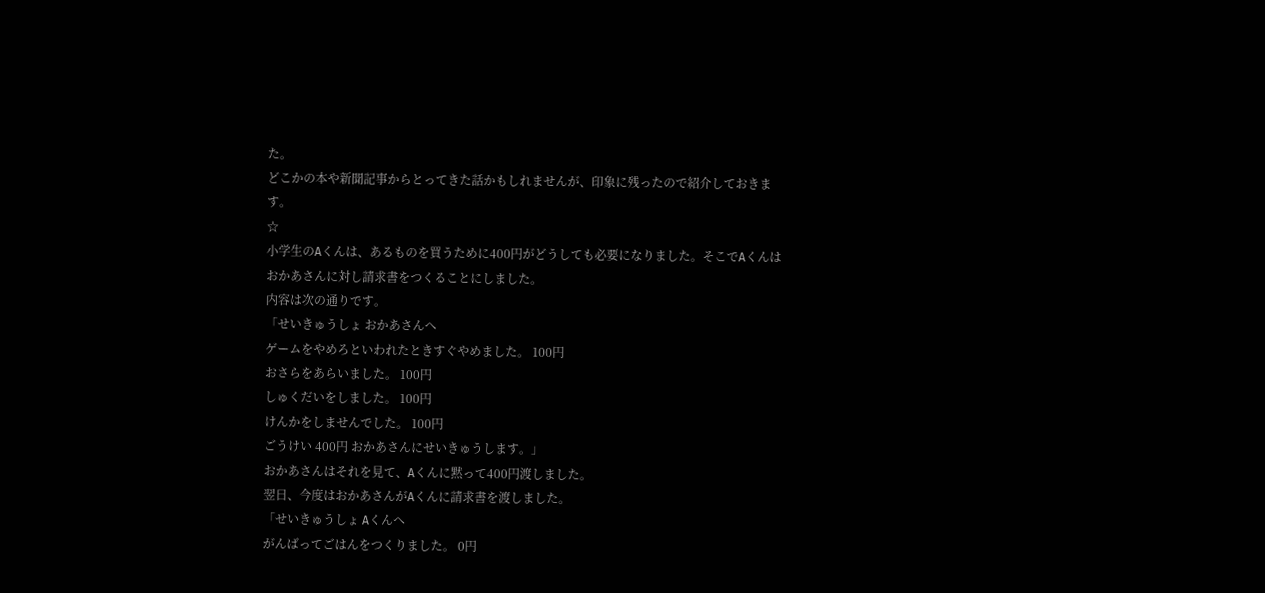た。
どこかの本や新聞記事からとってきた話かもしれませんが、印象に残ったので紹介しておきます。
☆
小学生のAくんは、あるものを買うために400円がどうしても必要になりました。そこでAくんはおかあさんに対し請求書をつくることにしました。
内容は次の通りです。
「せいきゅうしょ おかあさんへ
ゲームをやめろといわれたときすぐやめました。 100円
おさらをあらいました。 100円
しゅくだいをしました。 100円
けんかをしませんでした。 100円
ごうけい 400円 おかあさんにせいきゅうします。」
おかあさんはそれを見て、Aくんに黙って400円渡しました。
翌日、今度はおかあさんがAくんに請求書を渡しました。
「せいきゅうしょ Aくんへ
がんばってごはんをつくりました。 0円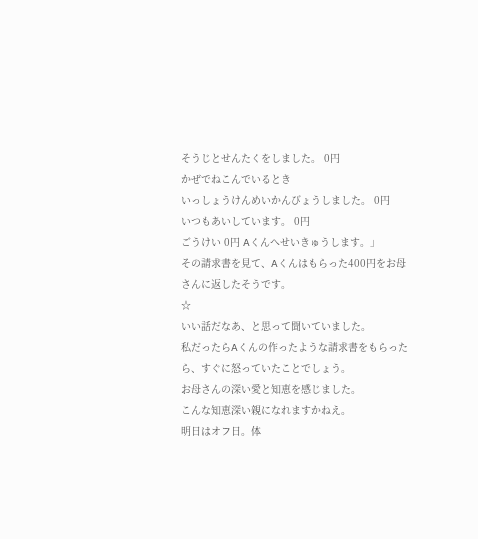そうじとせんたくをしました。 0円
かぜでねこんでいるとき
いっしょうけんめいかんびょうしました。 0円
いつもあいしています。 0円
ごうけい 0円 Aくんへせいきゅうします。」
その請求書を見て、Aくんはもらった400円をお母さんに返したそうです。
☆
いい話だなあ、と思って聞いていました。
私だったらAくんの作ったような請求書をもらったら、すぐに怒っていたことでしょう。
お母さんの深い愛と知恵を感じました。
こんな知恵深い親になれますかねえ。
明日はオフ日。体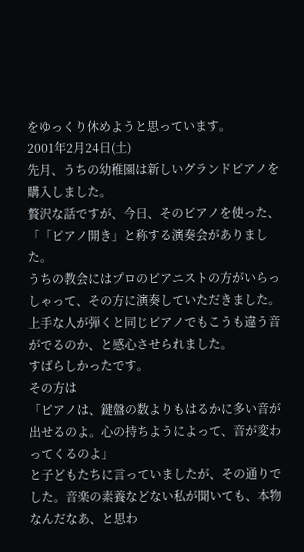をゆっくり休めようと思っています。
2001年2月24日(土)
先月、うちの幼稚園は新しいグランドピアノを購入しました。
贅沢な話ですが、今日、そのピアノを使った、「「ピアノ開き」と称する演奏会がありました。
うちの教会にはプロのピアニストの方がいらっしゃって、その方に演奏していただきました。
上手な人が弾くと同じピアノでもこうも違う音がでるのか、と感心させられました。
すばらしかったです。
その方は
「ピアノは、鍵盤の数よりもはるかに多い音が出せるのよ。心の持ちようによって、音が変わってくるのよ」
と子どもたちに言っていましたが、その通りでした。音楽の素養などない私が聞いても、本物なんだなあ、と思わ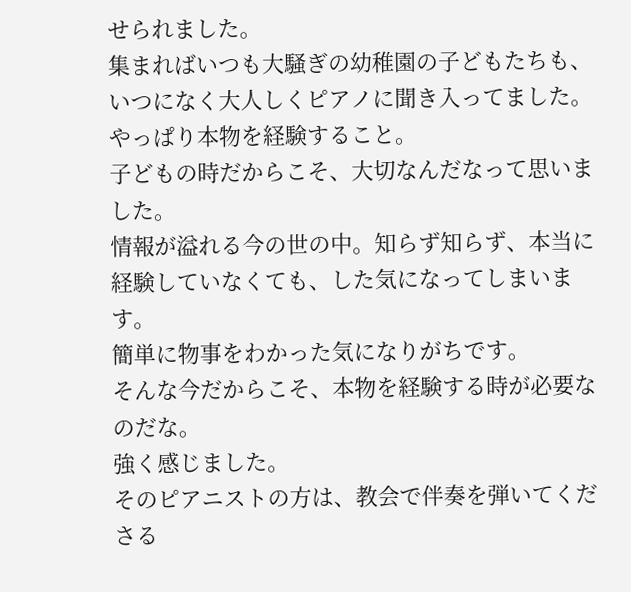せられました。
集まればいつも大騒ぎの幼稚園の子どもたちも、いつになく大人しくピアノに聞き入ってました。
やっぱり本物を経験すること。
子どもの時だからこそ、大切なんだなって思いました。
情報が溢れる今の世の中。知らず知らず、本当に経験していなくても、した気になってしまいます。
簡単に物事をわかった気になりがちです。
そんな今だからこそ、本物を経験する時が必要なのだな。
強く感じました。
そのピアニストの方は、教会で伴奏を弾いてくださる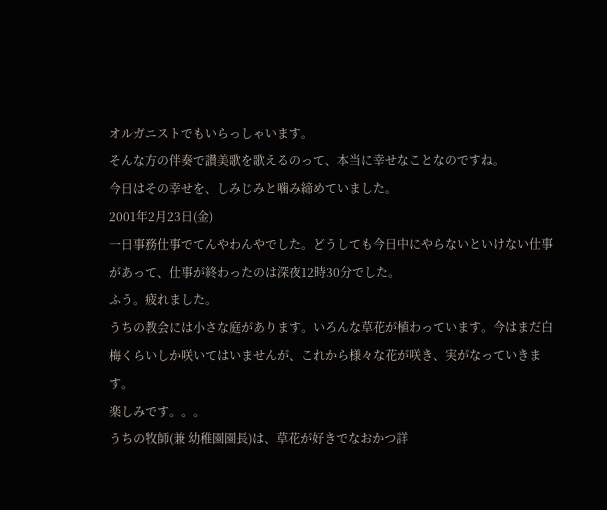オルガニストでもいらっしゃいます。
そんな方の伴奏で讃美歌を歌えるのって、本当に幸せなことなのですね。
今日はその幸せを、しみじみと噛み締めていました。
2001年2月23日(金)
一日事務仕事でてんやわんやでした。どうしても今日中にやらないといけない仕事があって、仕事が終わったのは深夜12時30分でした。
ふう。疲れました。
うちの教会には小さな庭があります。いろんな草花が植わっています。今はまだ白梅くらいしか咲いてはいませんが、これから様々な花が咲き、実がなっていきます。
楽しみです。。。
うちの牧師(兼 幼稚園園長)は、草花が好きでなおかつ詳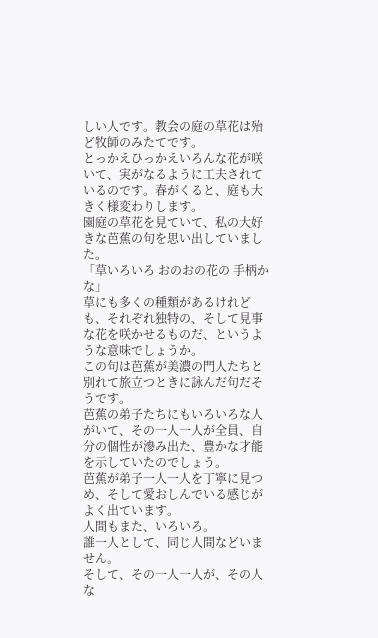しい人です。教会の庭の草花は殆ど牧師のみたてです。
とっかえひっかえいろんな花が咲いて、実がなるように工夫されているのです。春がくると、庭も大きく様変わりします。
園庭の草花を見ていて、私の大好きな芭蕉の句を思い出していました。
「草いろいろ おのおの花の 手柄かな」
草にも多くの種類があるけれども、それぞれ独特の、そして見事な花を咲かせるものだ、というような意味でしょうか。
この句は芭蕉が美濃の門人たちと別れて旅立つときに詠んだ句だそうです。
芭蕉の弟子たちにもいろいろな人がいて、その一人一人が全員、自分の個性が滲み出た、豊かな才能を示していたのでしょう。
芭蕉が弟子一人一人を丁寧に見つめ、そして愛おしんでいる感じがよく出ています。
人間もまた、いろいろ。
誰一人として、同じ人間などいません。
そして、その一人一人が、その人な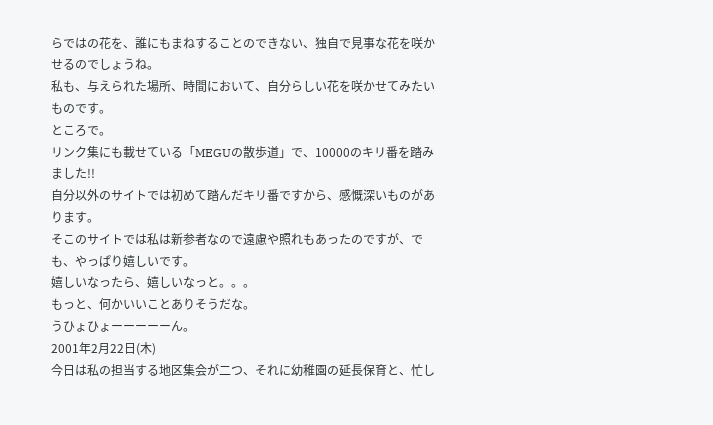らではの花を、誰にもまねすることのできない、独自で見事な花を咲かせるのでしょうね。
私も、与えられた場所、時間において、自分らしい花を咲かせてみたいものです。
ところで。
リンク集にも載せている「MEGUの散歩道」で、10000のキリ番を踏みました!!
自分以外のサイトでは初めて踏んだキリ番ですから、感慨深いものがあります。
そこのサイトでは私は新参者なので遠慮や照れもあったのですが、でも、やっぱり嬉しいです。
嬉しいなったら、嬉しいなっと。。。
もっと、何かいいことありそうだな。
うひょひょーーーーーん。
2001年2月22日(木)
今日は私の担当する地区集会が二つ、それに幼稚園の延長保育と、忙し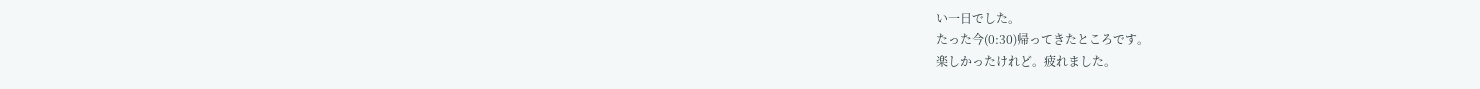い一日でした。
たった今(0:30)帰ってきたところです。
楽しかったけれど。疲れました。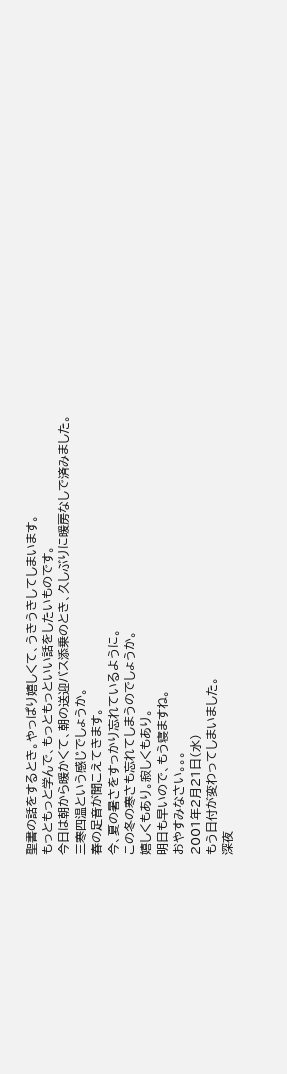聖書の話をするとき。やっぱり嬉しくて、うきうきしてしまいます。
もっともっと学んで、もっともっといい話をしたいものです。
今日は朝から暖かくて、朝の送迎バス添乗のとき、久しぶりに暖房なしで済みました。
三寒四温という感じでしょうか。
春の足音が聞こえてきます。
今、夏の暑さをすっかり忘れているように。
この冬の寒さも忘れてしまうのでしょうか。
嬉しくもあり。寂しくもあり。
明日も早いので、もう寝ますね。
おやすみなさい。。。
2001年2月21日(水)
もう日付が変わってしまいました。
深夜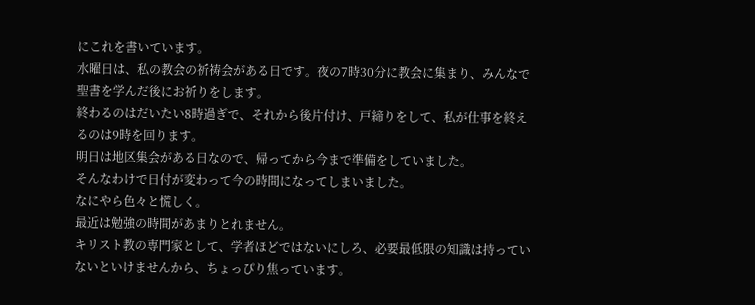にこれを書いています。
水曜日は、私の教会の祈祷会がある日です。夜の7時30分に教会に集まり、みんなで聖書を学んだ後にお祈りをします。
終わるのはだいたい8時過ぎで、それから後片付け、戸締りをして、私が仕事を終えるのは9時を回ります。
明日は地区集会がある日なので、帰ってから今まで準備をしていました。
そんなわけで日付が変わって今の時間になってしまいました。
なにやら色々と慌しく。
最近は勉強の時間があまりとれません。
キリスト教の専門家として、学者ほどではないにしろ、必要最低限の知識は持っていないといけませんから、ちょっぴり焦っています。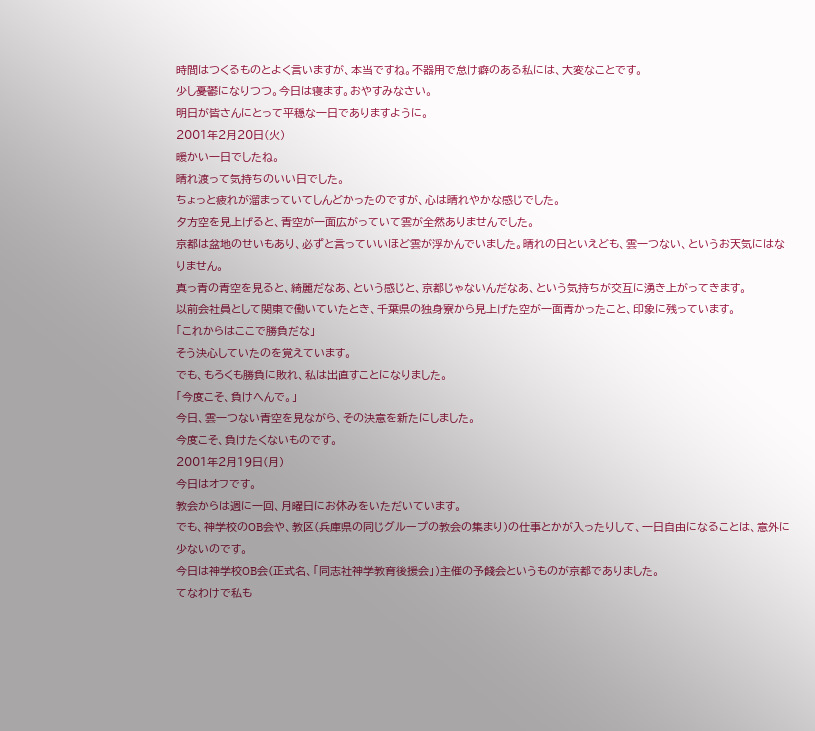時間はつくるものとよく言いますが、本当ですね。不器用で怠け癖のある私には、大変なことです。
少し憂鬱になりつつ。今日は寝ます。おやすみなさい。
明日が皆さんにとって平穏な一日でありますように。
2001年2月20日(火)
暖かい一日でしたね。
晴れ渡って気持ちのいい日でした。
ちょっと疲れが溜まっていてしんどかったのですが、心は晴れやかな感じでした。
夕方空を見上げると、青空が一面広がっていて雲が全然ありませんでした。
京都は盆地のせいもあり、必ずと言っていいほど雲が浮かんでいました。晴れの日といえども、雲一つない、というお天気にはなりません。
真っ青の青空を見ると、綺麗だなあ、という感じと、京都じゃないんだなあ、という気持ちが交互に湧き上がってきます。
以前会社員として関東で働いていたとき、千葉県の独身寮から見上げた空が一面青かったこと、印象に残っています。
「これからはここで勝負だな」
そう決心していたのを覚えています。
でも、もろくも勝負に敗れ、私は出直すことになりました。
「今度こそ、負けへんで。」
今日、雲一つない青空を見ながら、その決意を新たにしました。
今度こそ、負けたくないものです。
2001年2月19日(月)
今日はオフです。
教会からは週に一回、月曜日にお休みをいただいています。
でも、神学校のOB会や、教区(兵庫県の同じグループの教会の集まり)の仕事とかが入ったりして、一日自由になることは、意外に少ないのです。
今日は神学校OB会(正式名、「同志社神学教育後援会」)主催の予餞会というものが京都でありました。
てなわけで私も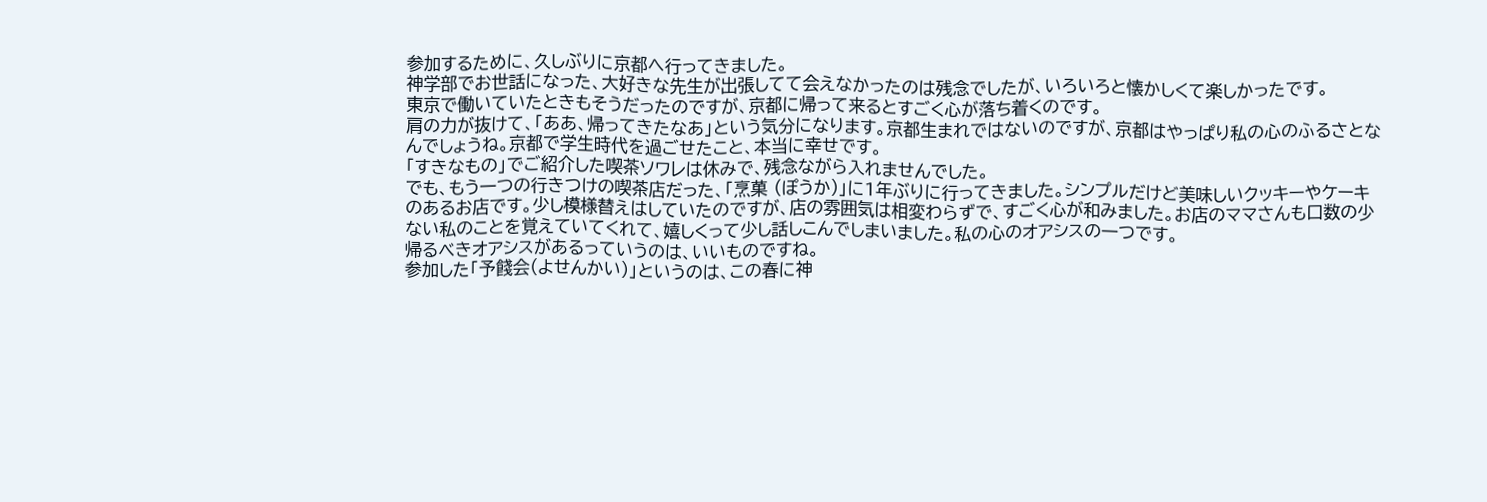参加するために、久しぶりに京都へ行ってきました。
神学部でお世話になった、大好きな先生が出張してて会えなかったのは残念でしたが、いろいろと懐かしくて楽しかったです。
東京で働いていたときもそうだったのですが、京都に帰って来るとすごく心が落ち着くのです。
肩の力が抜けて、「ああ、帰ってきたなあ」という気分になります。京都生まれではないのですが、京都はやっぱり私の心のふるさとなんでしょうね。京都で学生時代を過ごせたこと、本当に幸せです。
「すきなもの」でご紹介した喫茶ソワレは休みで、残念ながら入れませんでした。
でも、もう一つの行きつけの喫茶店だった、「烹菓 (ぽうか)」に1年ぶりに行ってきました。シンプルだけど美味しいクッキーやケーキのあるお店です。少し模様替えはしていたのですが、店の雰囲気は相変わらずで、すごく心が和みました。お店のママさんも口数の少ない私のことを覚えていてくれて、嬉しくって少し話しこんでしまいました。私の心のオアシスの一つです。
帰るべきオアシスがあるっていうのは、いいものですね。
参加した「予餞会(よせんかい)」というのは、この春に神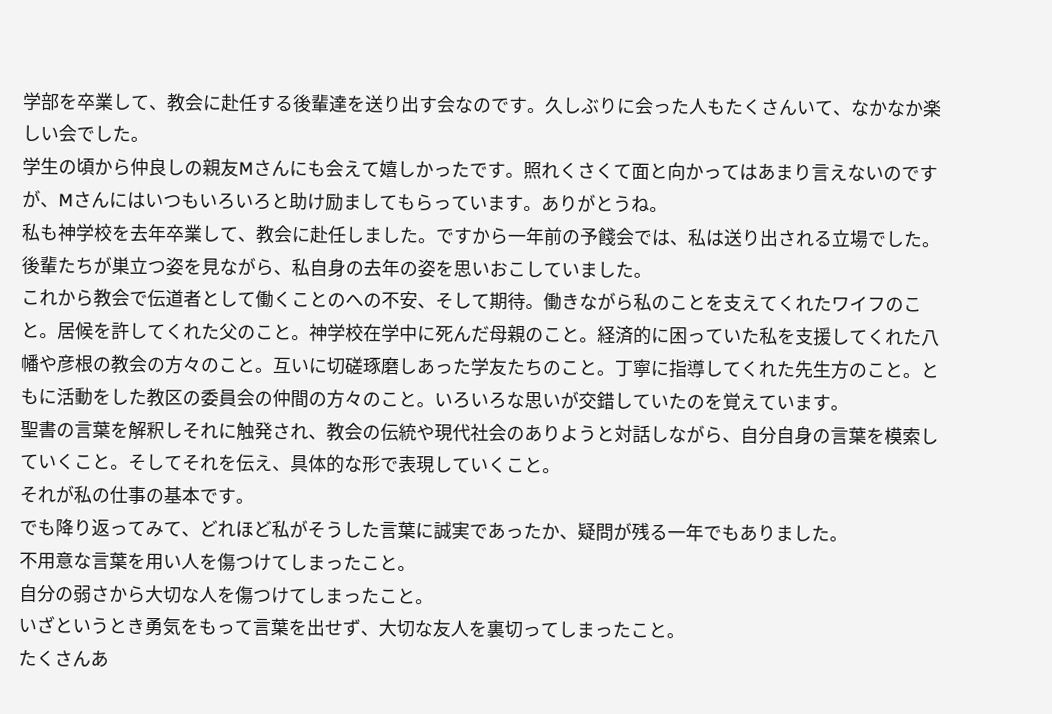学部を卒業して、教会に赴任する後輩達を送り出す会なのです。久しぶりに会った人もたくさんいて、なかなか楽しい会でした。
学生の頃から仲良しの親友Mさんにも会えて嬉しかったです。照れくさくて面と向かってはあまり言えないのですが、Mさんにはいつもいろいろと助け励ましてもらっています。ありがとうね。
私も神学校を去年卒業して、教会に赴任しました。ですから一年前の予餞会では、私は送り出される立場でした。後輩たちが巣立つ姿を見ながら、私自身の去年の姿を思いおこしていました。
これから教会で伝道者として働くことのへの不安、そして期待。働きながら私のことを支えてくれたワイフのこと。居候を許してくれた父のこと。神学校在学中に死んだ母親のこと。経済的に困っていた私を支援してくれた八幡や彦根の教会の方々のこと。互いに切磋琢磨しあった学友たちのこと。丁寧に指導してくれた先生方のこと。ともに活動をした教区の委員会の仲間の方々のこと。いろいろな思いが交錯していたのを覚えています。
聖書の言葉を解釈しそれに触発され、教会の伝統や現代社会のありようと対話しながら、自分自身の言葉を模索していくこと。そしてそれを伝え、具体的な形で表現していくこと。
それが私の仕事の基本です。
でも降り返ってみて、どれほど私がそうした言葉に誠実であったか、疑問が残る一年でもありました。
不用意な言葉を用い人を傷つけてしまったこと。
自分の弱さから大切な人を傷つけてしまったこと。
いざというとき勇気をもって言葉を出せず、大切な友人を裏切ってしまったこと。
たくさんあ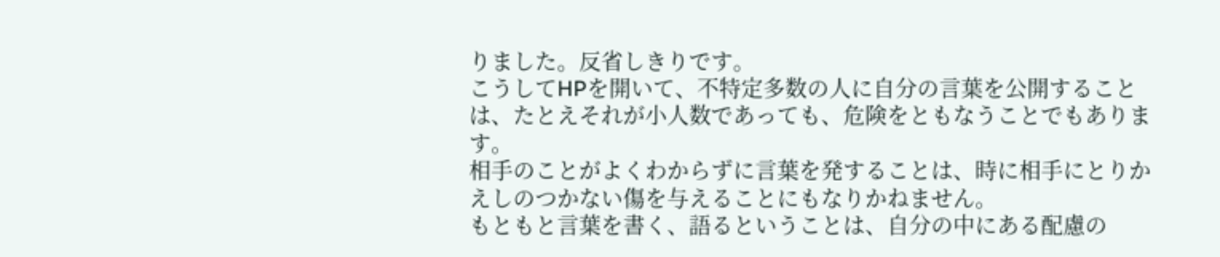りました。反省しきりです。
こうしてHPを開いて、不特定多数の人に自分の言葉を公開することは、たとえそれが小人数であっても、危険をともなうことでもあります。
相手のことがよくわからずに言葉を発することは、時に相手にとりかえしのつかない傷を与えることにもなりかねません。
もともと言葉を書く、語るということは、自分の中にある配慮の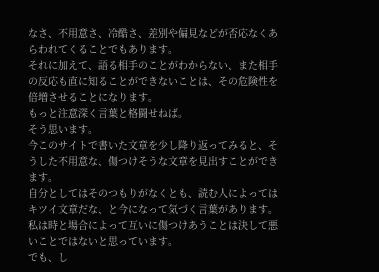なさ、不用意さ、冷酷さ、差別や偏見などが否応なくあらわれてくることでもあります。
それに加えて、語る相手のことがわからない、また相手の反応も直に知ることができないことは、その危険性を倍増させることになります。
もっと注意深く言葉と格闘せねば。
そう思います。
今このサイトで書いた文章を少し降り返ってみると、そうした不用意な、傷つけそうな文章を見出すことができます。
自分としてはそのつもりがなくとも、読む人によってはキツイ文章だな、と今になって気づく言葉があります。
私は時と場合によって互いに傷つけあうことは決して悪いことではないと思っています。
でも、し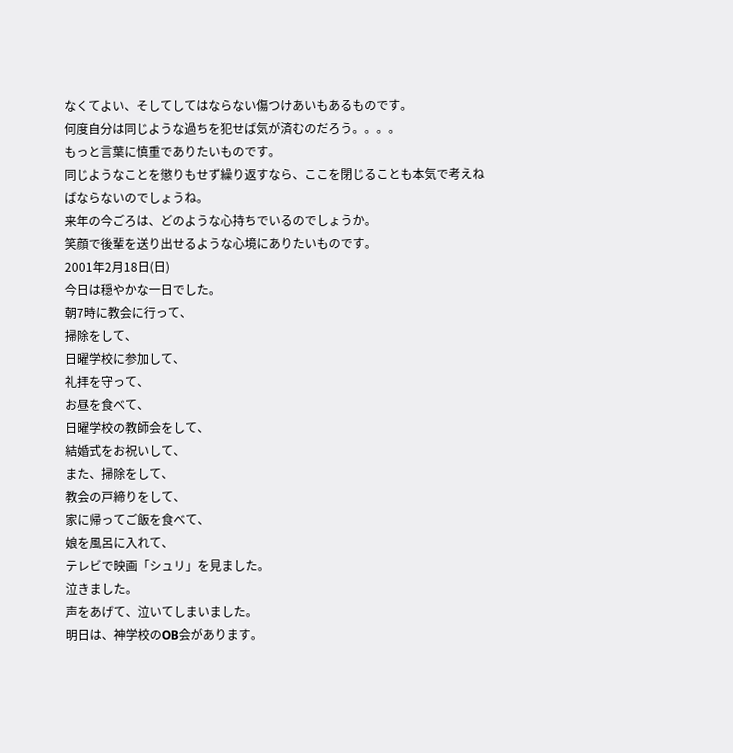なくてよい、そしてしてはならない傷つけあいもあるものです。
何度自分は同じような過ちを犯せば気が済むのだろう。。。。
もっと言葉に慎重でありたいものです。
同じようなことを懲りもせず繰り返すなら、ここを閉じることも本気で考えねばならないのでしょうね。
来年の今ごろは、どのような心持ちでいるのでしょうか。
笑顔で後輩を送り出せるような心境にありたいものです。
2001年2月18日(日)
今日は穏やかな一日でした。
朝7時に教会に行って、
掃除をして、
日曜学校に参加して、
礼拝を守って、
お昼を食べて、
日曜学校の教師会をして、
結婚式をお祝いして、
また、掃除をして、
教会の戸締りをして、
家に帰ってご飯を食べて、
娘を風呂に入れて、
テレビで映画「シュリ」を見ました。
泣きました。
声をあげて、泣いてしまいました。
明日は、神学校のOB会があります。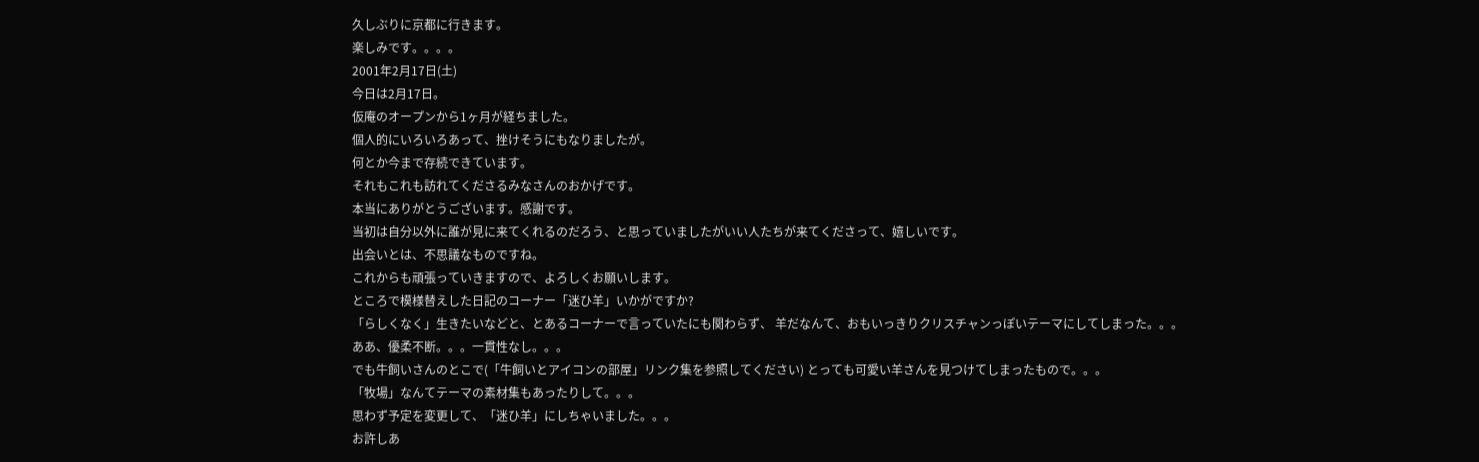久しぶりに京都に行きます。
楽しみです。。。。
2001年2月17日(土)
今日は2月17日。
仮庵のオープンから1ヶ月が経ちました。
個人的にいろいろあって、挫けそうにもなりましたが。
何とか今まで存続できています。
それもこれも訪れてくださるみなさんのおかげです。
本当にありがとうございます。感謝です。
当初は自分以外に誰が見に来てくれるのだろう、と思っていましたがいい人たちが来てくださって、嬉しいです。
出会いとは、不思議なものですね。
これからも頑張っていきますので、よろしくお願いします。
ところで模様替えした日記のコーナー「迷ひ羊」いかがですか?
「らしくなく」生きたいなどと、とあるコーナーで言っていたにも関わらず、 羊だなんて、おもいっきりクリスチャンっぽいテーマにしてしまった。。。
ああ、優柔不断。。。一貫性なし。。。
でも牛飼いさんのとこで(「牛飼いとアイコンの部屋」リンク集を参照してください) とっても可愛い羊さんを見つけてしまったもので。。。
「牧場」なんてテーマの素材集もあったりして。。。
思わず予定を変更して、「迷ひ羊」にしちゃいました。。。
お許しあ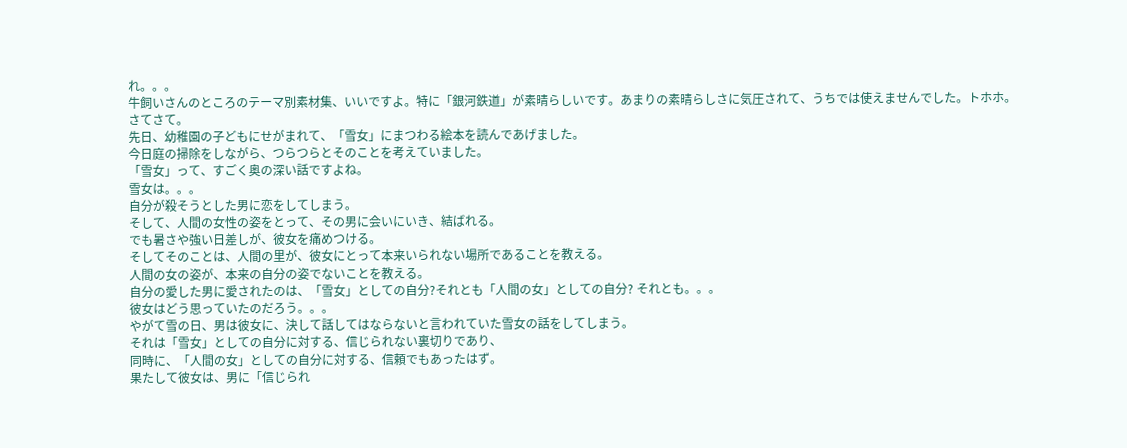れ。。。
牛飼いさんのところのテーマ別素材集、いいですよ。特に「銀河鉄道」が素晴らしいです。あまりの素晴らしさに気圧されて、うちでは使えませんでした。トホホ。
さてさて。
先日、幼稚園の子どもにせがまれて、「雪女」にまつわる絵本を読んであげました。
今日庭の掃除をしながら、つらつらとそのことを考えていました。
「雪女」って、すごく奥の深い話ですよね。
雪女は。。。
自分が殺そうとした男に恋をしてしまう。
そして、人間の女性の姿をとって、その男に会いにいき、結ばれる。
でも暑さや強い日差しが、彼女を痛めつける。
そしてそのことは、人間の里が、彼女にとって本来いられない場所であることを教える。
人間の女の姿が、本来の自分の姿でないことを教える。
自分の愛した男に愛されたのは、「雪女」としての自分?それとも「人間の女」としての自分? それとも。。。
彼女はどう思っていたのだろう。。。
やがて雪の日、男は彼女に、決して話してはならないと言われていた雪女の話をしてしまう。
それは「雪女」としての自分に対する、信じられない裏切りであり、
同時に、「人間の女」としての自分に対する、信頼でもあったはず。
果たして彼女は、男に「信じられ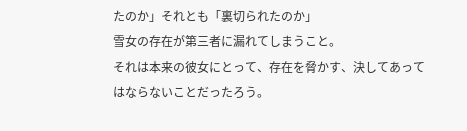たのか」それとも「裏切られたのか」
雪女の存在が第三者に漏れてしまうこと。
それは本来の彼女にとって、存在を脅かす、決してあってはならないことだったろう。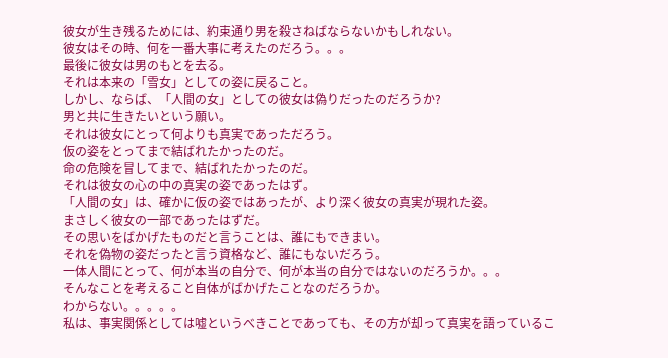彼女が生き残るためには、約束通り男を殺さねばならないかもしれない。
彼女はその時、何を一番大事に考えたのだろう。。。
最後に彼女は男のもとを去る。
それは本来の「雪女」としての姿に戻ること。
しかし、ならば、「人間の女」としての彼女は偽りだったのだろうか?
男と共に生きたいという願い。
それは彼女にとって何よりも真実であっただろう。
仮の姿をとってまで結ばれたかったのだ。
命の危険を冒してまで、結ばれたかったのだ。
それは彼女の心の中の真実の姿であったはず。
「人間の女」は、確かに仮の姿ではあったが、より深く彼女の真実が現れた姿。
まさしく彼女の一部であったはずだ。
その思いをばかげたものだと言うことは、誰にもできまい。
それを偽物の姿だったと言う資格など、誰にもないだろう。
一体人間にとって、何が本当の自分で、何が本当の自分ではないのだろうか。。。
そんなことを考えること自体がばかげたことなのだろうか。
わからない。。。。。
私は、事実関係としては嘘というべきことであっても、その方が却って真実を語っているこ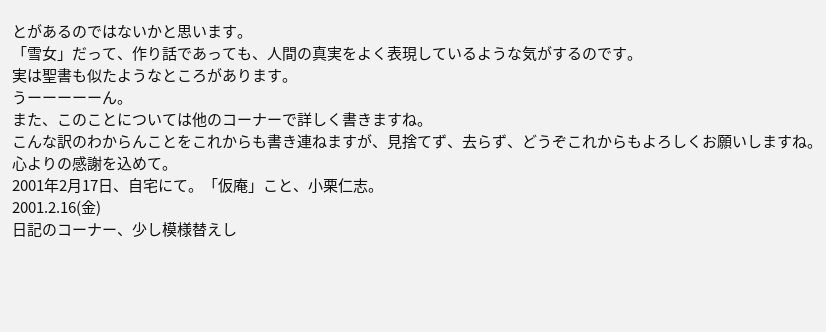とがあるのではないかと思います。
「雪女」だって、作り話であっても、人間の真実をよく表現しているような気がするのです。
実は聖書も似たようなところがあります。
うーーーーーん。
また、このことについては他のコーナーで詳しく書きますね。
こんな訳のわからんことをこれからも書き連ねますが、見捨てず、去らず、どうぞこれからもよろしくお願いしますね。
心よりの感謝を込めて。
2001年2月17日、自宅にて。「仮庵」こと、小栗仁志。
2001.2.16(金)
日記のコーナー、少し模様替えし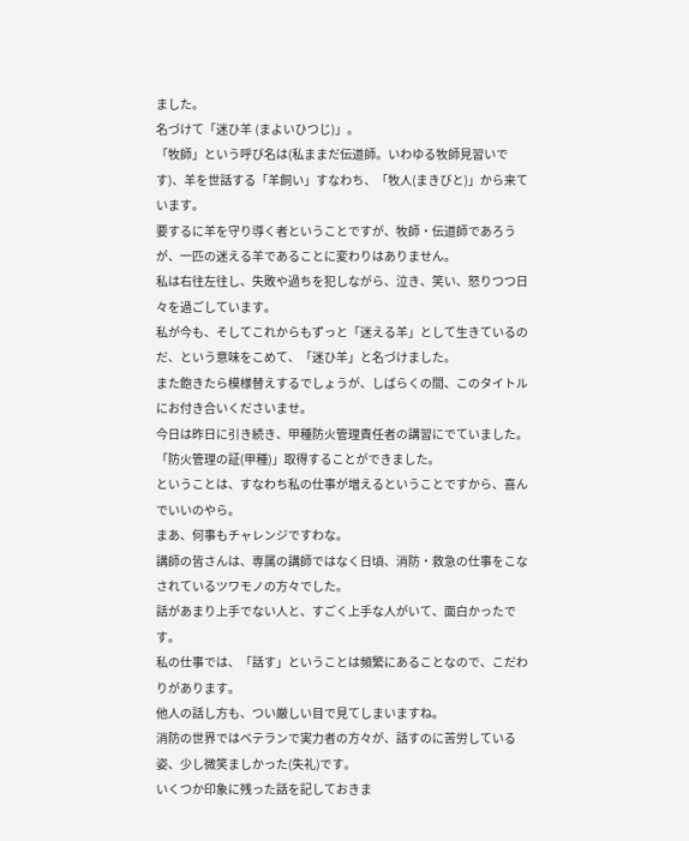ました。
名づけて「迷ひ羊 (まよいひつじ)」。
「牧師」という呼び名は(私ままだ伝道師。いわゆる牧師見習いです)、羊を世話する「羊飼い」すなわち、「牧人(まきびと)」から来ています。
要するに羊を守り導く者ということですが、牧師・伝道師であろうが、一匹の迷える羊であることに変わりはありません。
私は右往左往し、失敗や過ちを犯しながら、泣き、笑い、怒りつつ日々を過ごしています。
私が今も、そしてこれからもずっと「迷える羊」として生きているのだ、という意味をこめて、「迷ひ羊」と名づけました。
また飽きたら模様替えするでしょうが、しばらくの間、このタイトルにお付き合いくださいませ。
今日は昨日に引き続き、甲種防火管理責任者の講習にでていました。
「防火管理の証(甲種)」取得することができました。
ということは、すなわち私の仕事が増えるということですから、喜んでいいのやら。
まあ、何事もチャレンジですわな。
講師の皆さんは、専属の講師ではなく日頃、消防・救急の仕事をこなされているツワモノの方々でした。
話があまり上手でない人と、すごく上手な人がいて、面白かったです。
私の仕事では、「話す」ということは頻繁にあることなので、こだわりがあります。
他人の話し方も、つい厳しい目で見てしまいますね。
消防の世界ではベテランで実力者の方々が、話すのに苦労している姿、少し微笑ましかった(失礼)です。
いくつか印象に残った話を記しておきま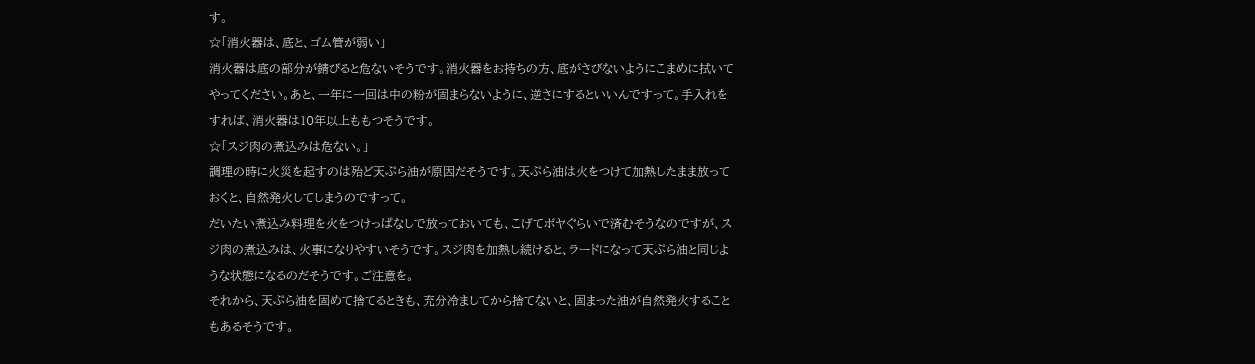す。
☆「消火器は、底と、ゴム管が弱い」
消火器は底の部分が錆びると危ないそうです。消火器をお持ちの方、底がさびないようにこまめに拭いてやってください。あと、一年に一回は中の粉が固まらないように、逆さにするといいんですって。手入れをすれば、消火器は10年以上ももつそうです。
☆「スジ肉の煮込みは危ない。」
調理の時に火災を起すのは殆ど天ぷら油が原因だそうです。天ぷら油は火をつけて加熱したまま放っておくと、自然発火してしまうのですって。
だいたい煮込み料理を火をつけっぱなしで放っておいても、こげてボヤぐらいで済むそうなのですが、スジ肉の煮込みは、火事になりやすいそうです。スジ肉を加熱し続けると、ラードになって天ぷら油と同じような状態になるのだそうです。ご注意を。
それから、天ぷら油を固めて捨てるときも、充分冷ましてから捨てないと、固まった油が自然発火することもあるそうです。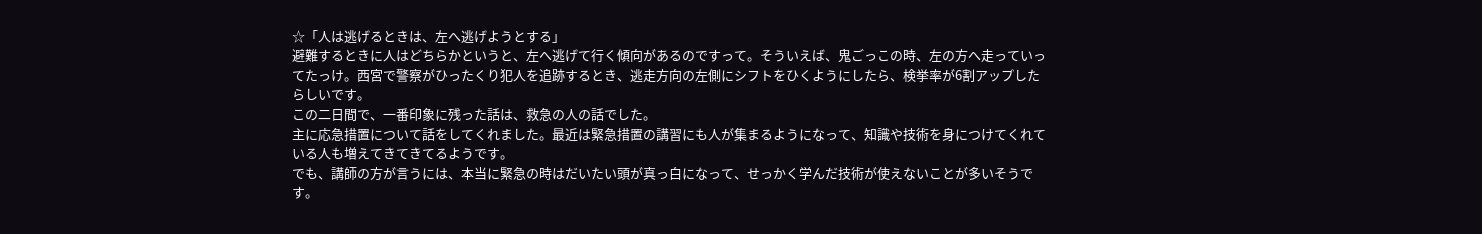☆「人は逃げるときは、左へ逃げようとする」
避難するときに人はどちらかというと、左へ逃げて行く傾向があるのですって。そういえば、鬼ごっこの時、左の方へ走っていってたっけ。西宮で警察がひったくり犯人を追跡するとき、逃走方向の左側にシフトをひくようにしたら、検挙率が6割アップしたらしいです。
この二日間で、一番印象に残った話は、救急の人の話でした。
主に応急措置について話をしてくれました。最近は緊急措置の講習にも人が集まるようになって、知識や技術を身につけてくれている人も増えてきてきてるようです。
でも、講師の方が言うには、本当に緊急の時はだいたい頭が真っ白になって、せっかく学んだ技術が使えないことが多いそうです。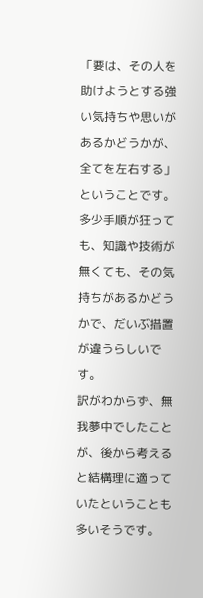「要は、その人を助けようとする強い気持ちや思いがあるかどうかが、全てを左右する」
ということです。
多少手順が狂っても、知識や技術が無くても、その気持ちがあるかどうかで、だいぶ措置が違うらしいです。
訳がわからず、無我夢中でしたことが、後から考えると結構理に適っていたということも多いそうです。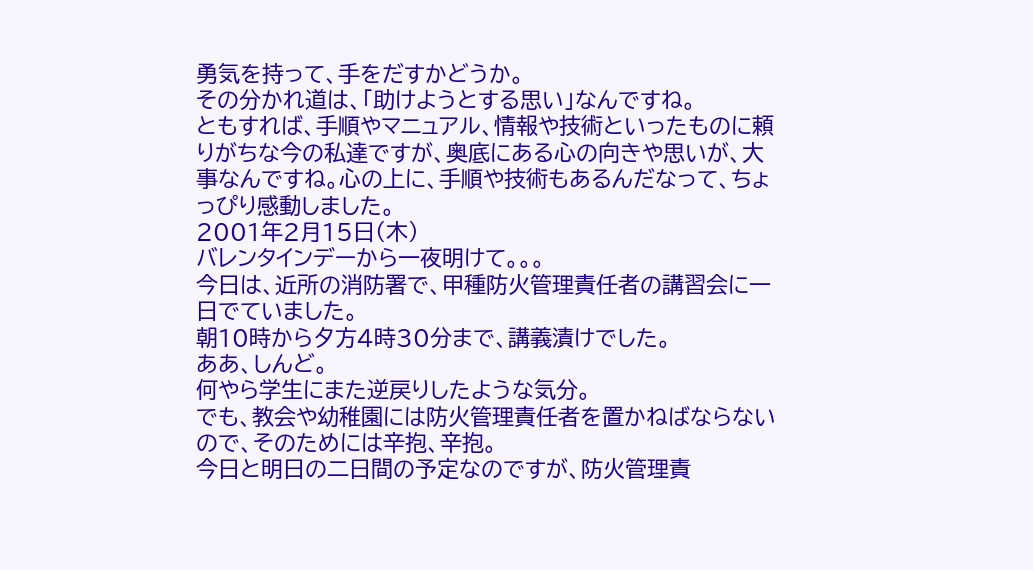勇気を持って、手をだすかどうか。
その分かれ道は、「助けようとする思い」なんですね。
ともすれば、手順やマニュアル、情報や技術といったものに頼りがちな今の私達ですが、奥底にある心の向きや思いが、大事なんですね。心の上に、手順や技術もあるんだなって、ちょっぴり感動しました。
2001年2月15日(木)
バレンタインデーから一夜明けて。。。
今日は、近所の消防署で、甲種防火管理責任者の講習会に一日でていました。
朝10時から夕方4時30分まで、講義漬けでした。
ああ、しんど。
何やら学生にまた逆戻りしたような気分。
でも、教会や幼稚園には防火管理責任者を置かねばならないので、そのためには辛抱、辛抱。
今日と明日の二日間の予定なのですが、防火管理責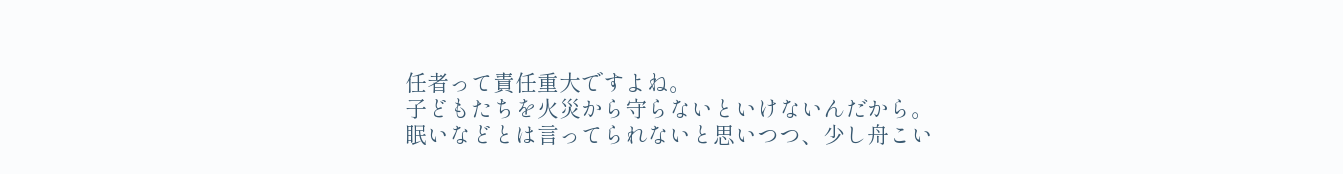任者って責任重大ですよね。
子どもたちを火災から守らないといけないんだから。
眠いなどとは言ってられないと思いつつ、少し舟こい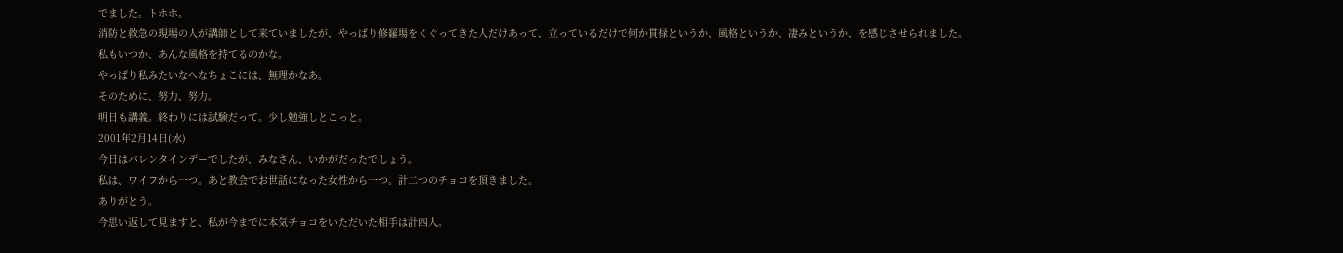でました。トホホ。
消防と救急の現場の人が講師として来ていましたが、やっぱり修羅場をくぐってきた人だけあって、立っているだけで何か貫禄というか、風格というか、凄みというか、を感じさせられました。
私もいつか、あんな風格を持てるのかな。
やっぱり私みたいなへなちょこには、無理かなあ。
そのために、努力、努力。
明日も講義。終わりには試験だって。少し勉強しとこっと。
2001年2月14日(水)
今日はバレンタインデーでしたが、みなさん、いかがだったでしょう。
私は、ワイフから一つ。あと教会でお世話になった女性から一つ。計二つのチョコを頂きました。
ありがとう。
今思い返して見ますと、私が今までに本気チョコをいただいた相手は計四人。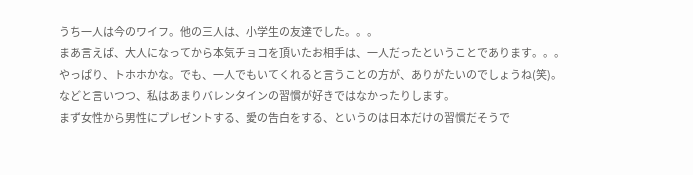うち一人は今のワイフ。他の三人は、小学生の友達でした。。。
まあ言えば、大人になってから本気チョコを頂いたお相手は、一人だったということであります。。。
やっぱり、トホホかな。でも、一人でもいてくれると言うことの方が、ありがたいのでしょうね(笑)。
などと言いつつ、私はあまりバレンタインの習慣が好きではなかったりします。
まず女性から男性にプレゼントする、愛の告白をする、というのは日本だけの習慣だそうで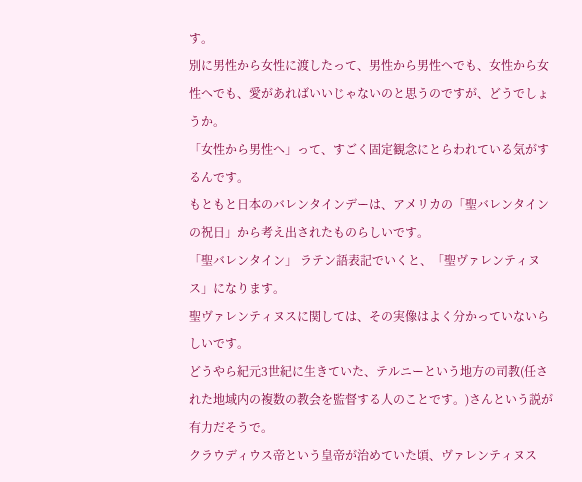す。
別に男性から女性に渡したって、男性から男性へでも、女性から女性へでも、愛があればいいじゃないのと思うのですが、どうでしょうか。
「女性から男性へ」って、すごく固定観念にとらわれている気がするんです。
もともと日本のバレンタインデーは、アメリカの「聖バレンタインの祝日」から考え出されたものらしいです。
「聖バレンタイン」 ラテン語表記でいくと、「聖ヴァレンティヌス」になります。
聖ヴァレンティヌスに関しては、その実像はよく分かっていないらしいです。
どうやら紀元3世紀に生きていた、テルニーという地方の司教(任された地域内の複数の教会を監督する人のことです。)さんという説が有力だそうで。
クラウディウス帝という皇帝が治めていた頃、ヴァレンティヌス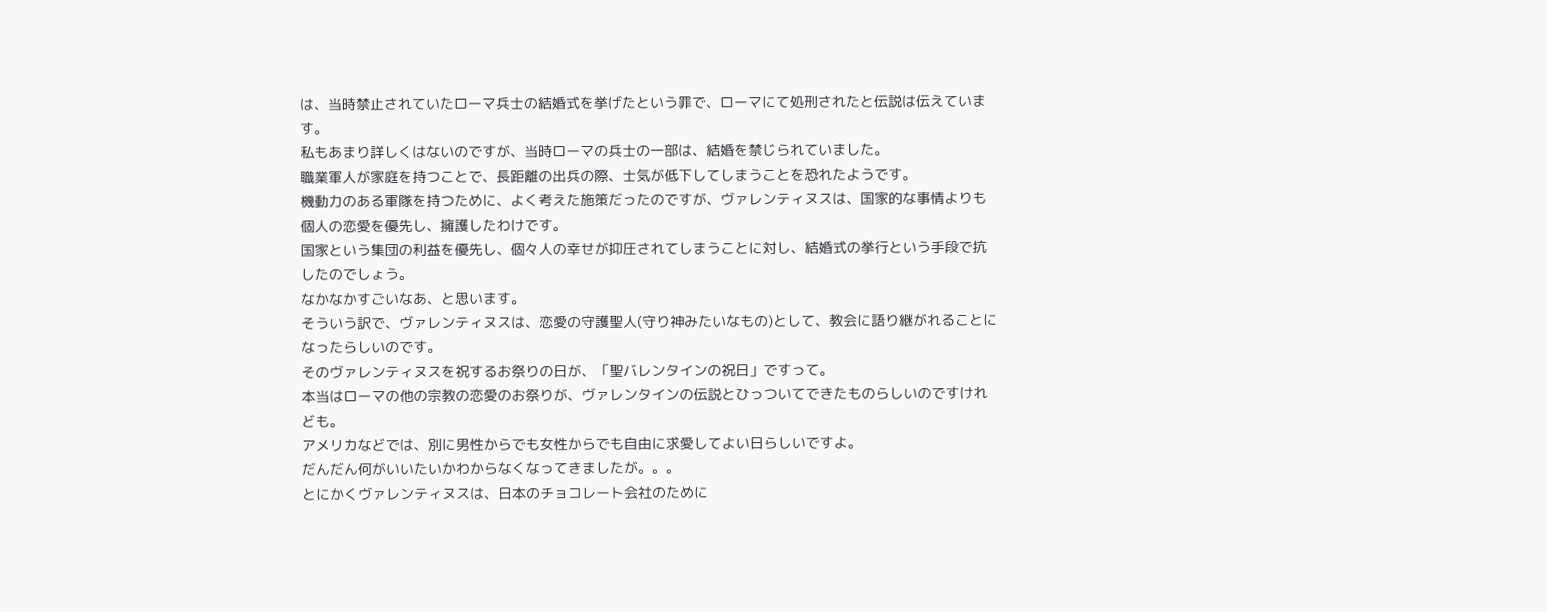は、当時禁止されていたローマ兵士の結婚式を挙げたという罪で、ローマにて処刑されたと伝説は伝えています。
私もあまり詳しくはないのですが、当時ローマの兵士の一部は、結婚を禁じられていました。
職業軍人が家庭を持つことで、長距離の出兵の際、士気が低下してしまうことを恐れたようです。
機動力のある軍隊を持つために、よく考えた施策だったのですが、ヴァレンティヌスは、国家的な事情よりも個人の恋愛を優先し、擁護したわけです。
国家という集団の利益を優先し、個々人の幸せが抑圧されてしまうことに対し、結婚式の挙行という手段で抗したのでしょう。
なかなかすごいなあ、と思います。
そういう訳で、ヴァレンティヌスは、恋愛の守護聖人(守り神みたいなもの)として、教会に語り継がれることになったらしいのです。
そのヴァレンティヌスを祝するお祭りの日が、「聖バレンタインの祝日」ですって。
本当はローマの他の宗教の恋愛のお祭りが、ヴァレンタインの伝説とひっついてできたものらしいのですけれども。
アメリカなどでは、別に男性からでも女性からでも自由に求愛してよい日らしいですよ。
だんだん何がいいたいかわからなくなってきましたが。。。
とにかくヴァレンティヌスは、日本のチョコレート会社のために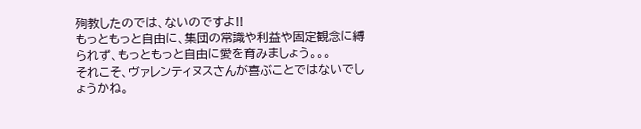殉教したのでは、ないのですよ!!
もっともっと自由に、集団の常識や利益や固定観念に縛られず、もっともっと自由に愛を育みましょう。。。
それこそ、ヴァレンティヌスさんが喜ぶことではないでしょうかね。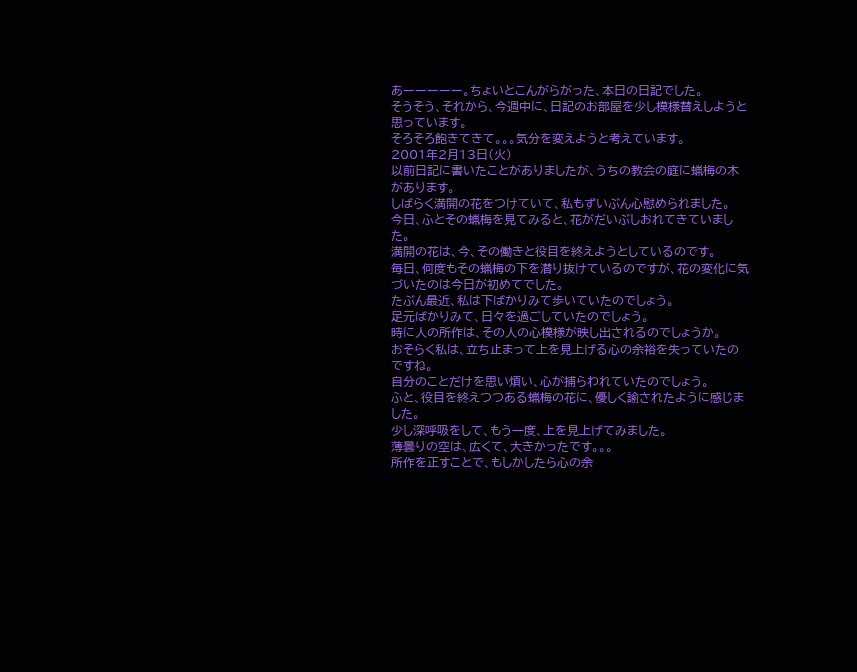あーーーーー。ちょいとこんがらがった、本日の日記でした。
そうそう、それから、今週中に、日記のお部屋を少し模様替えしようと思っています。
そろそろ飽きてきて。。。気分を変えようと考えています。
2001年2月13日(火)
以前日記に書いたことがありましたが、うちの教会の庭に蝋梅の木があります。
しばらく満開の花をつけていて、私もずいぶん心慰められました。
今日、ふとその蝋梅を見てみると、花がだいぶしおれてきていました。
満開の花は、今、その働きと役目を終えようとしているのです。
毎日、何度もその蝋梅の下を潜り抜けているのですが、花の変化に気づいたのは今日が初めてでした。
たぶん最近、私は下ばかりみて歩いていたのでしょう。
足元ばかりみて、日々を過ごしていたのでしょう。
時に人の所作は、その人の心模様が映し出されるのでしょうか。
おそらく私は、立ち止まって上を見上げる心の余裕を失っていたのですね。
自分のことだけを思い煩い、心が捕らわれていたのでしょう。
ふと、役目を終えつつある蝋梅の花に、優しく諭されたように感じました。
少し深呼吸をして、もう一度、上を見上げてみました。
薄曇りの空は、広くて、大きかったです。。。
所作を正すことで、もしかしたら心の余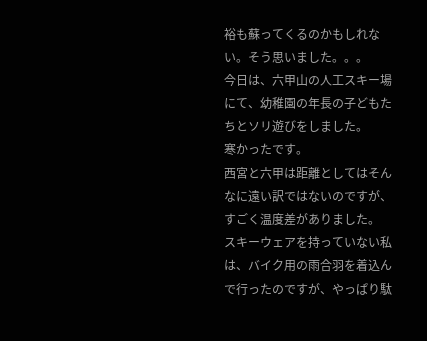裕も蘇ってくるのかもしれない。そう思いました。。。
今日は、六甲山の人工スキー場にて、幼稚園の年長の子どもたちとソリ遊びをしました。
寒かったです。
西宮と六甲は距離としてはそんなに遠い訳ではないのですが、すごく温度差がありました。
スキーウェアを持っていない私は、バイク用の雨合羽を着込んで行ったのですが、やっぱり駄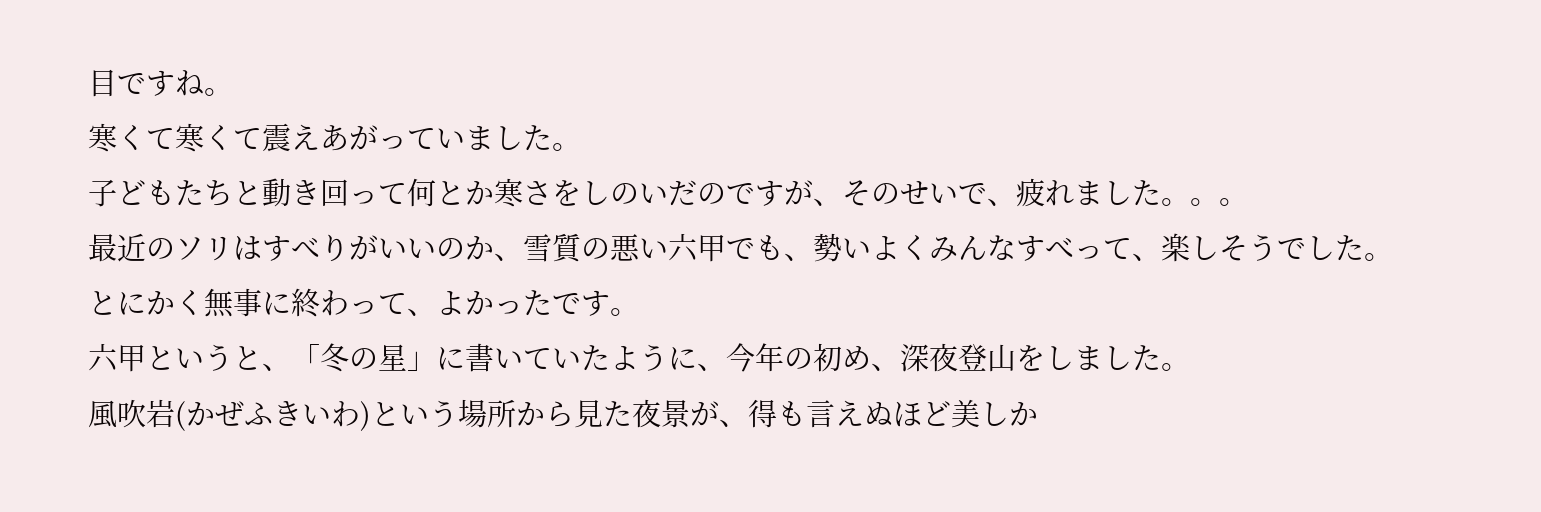目ですね。
寒くて寒くて震えあがっていました。
子どもたちと動き回って何とか寒さをしのいだのですが、そのせいで、疲れました。。。
最近のソリはすべりがいいのか、雪質の悪い六甲でも、勢いよくみんなすべって、楽しそうでした。
とにかく無事に終わって、よかったです。
六甲というと、「冬の星」に書いていたように、今年の初め、深夜登山をしました。
風吹岩(かぜふきいわ)という場所から見た夜景が、得も言えぬほど美しか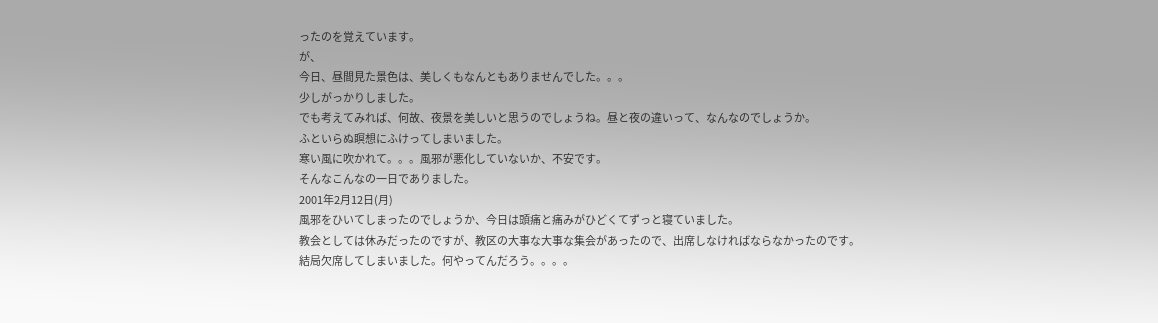ったのを覚えています。
が、
今日、昼間見た景色は、美しくもなんともありませんでした。。。
少しがっかりしました。
でも考えてみれば、何故、夜景を美しいと思うのでしょうね。昼と夜の違いって、なんなのでしょうか。
ふといらぬ瞑想にふけってしまいました。
寒い風に吹かれて。。。風邪が悪化していないか、不安です。
そんなこんなの一日でありました。
2001年2月12日(月)
風邪をひいてしまったのでしょうか、今日は頭痛と痛みがひどくてずっと寝ていました。
教会としては休みだったのですが、教区の大事な大事な集会があったので、出席しなければならなかったのです。
結局欠席してしまいました。何やってんだろう。。。。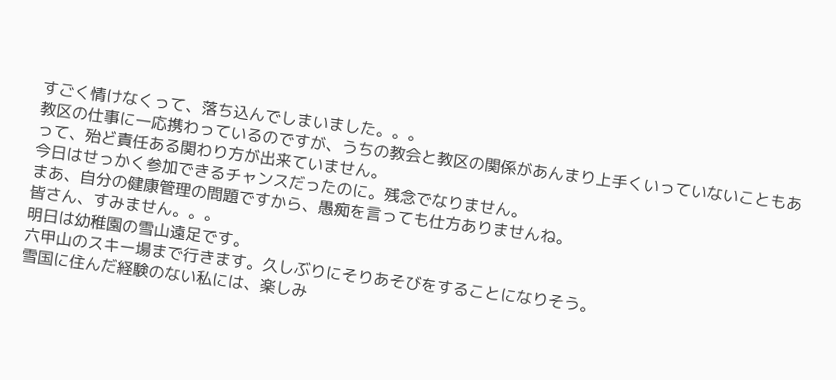すごく情けなくって、落ち込んでしまいました。。。
教区の仕事に一応携わっているのですが、うちの教会と教区の関係があんまり上手くいっていないこともあって、殆ど責任ある関わり方が出来ていません。
今日はせっかく参加できるチャンスだったのに。残念でなりません。
まあ、自分の健康管理の問題ですから、愚痴を言っても仕方ありませんね。
皆さん、すみません。。。
明日は幼稚園の雪山遠足です。
六甲山のスキー場まで行きます。久しぶりにそりあそびをすることになりそう。
雪国に住んだ経験のない私には、楽しみ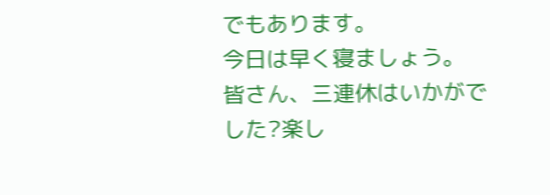でもあります。
今日は早く寝ましょう。
皆さん、三連休はいかがでした?楽し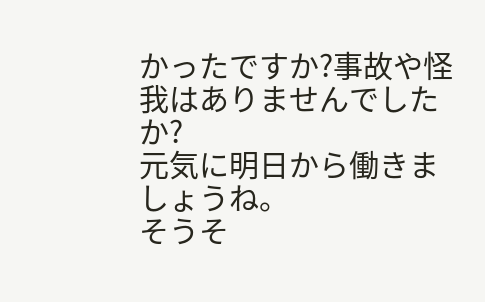かったですか?事故や怪我はありませんでしたか?
元気に明日から働きましょうね。
そうそ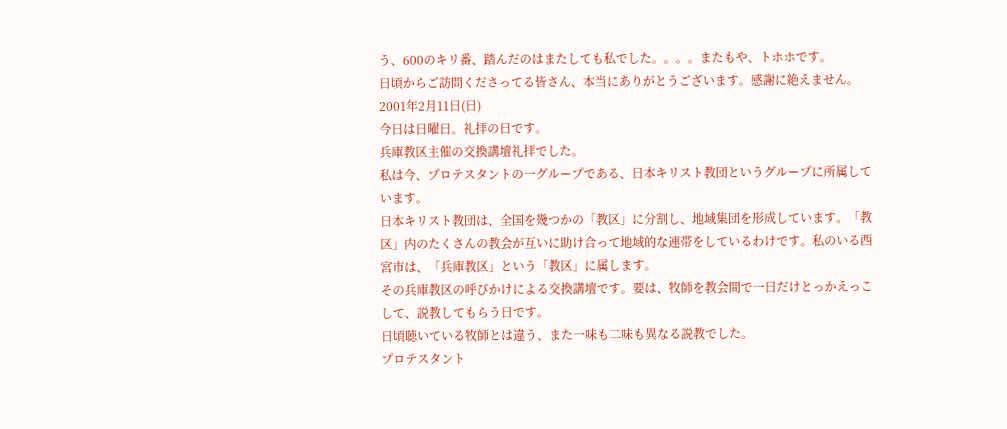う、600のキリ番、踏んだのはまたしても私でした。。。。またもや、トホホです。
日頃からご訪問くださってる皆さん、本当にありがとうございます。感謝に絶えません。
2001年2月11日(日)
今日は日曜日。礼拝の日です。
兵庫教区主催の交換講壇礼拝でした。
私は今、プロテスタントの一グループである、日本キリスト教団というグループに所属しています。
日本キリスト教団は、全国を幾つかの「教区」に分割し、地域集団を形成しています。「教区」内のたくさんの教会が互いに助け合って地域的な連帯をしているわけです。私のいる西宮市は、「兵庫教区」という「教区」に属します。
その兵庫教区の呼びかけによる交換講壇です。要は、牧師を教会間で一日だけとっかえっこして、説教してもらう日です。
日頃聴いている牧師とは違う、また一味も二味も異なる説教でした。
プロテスタント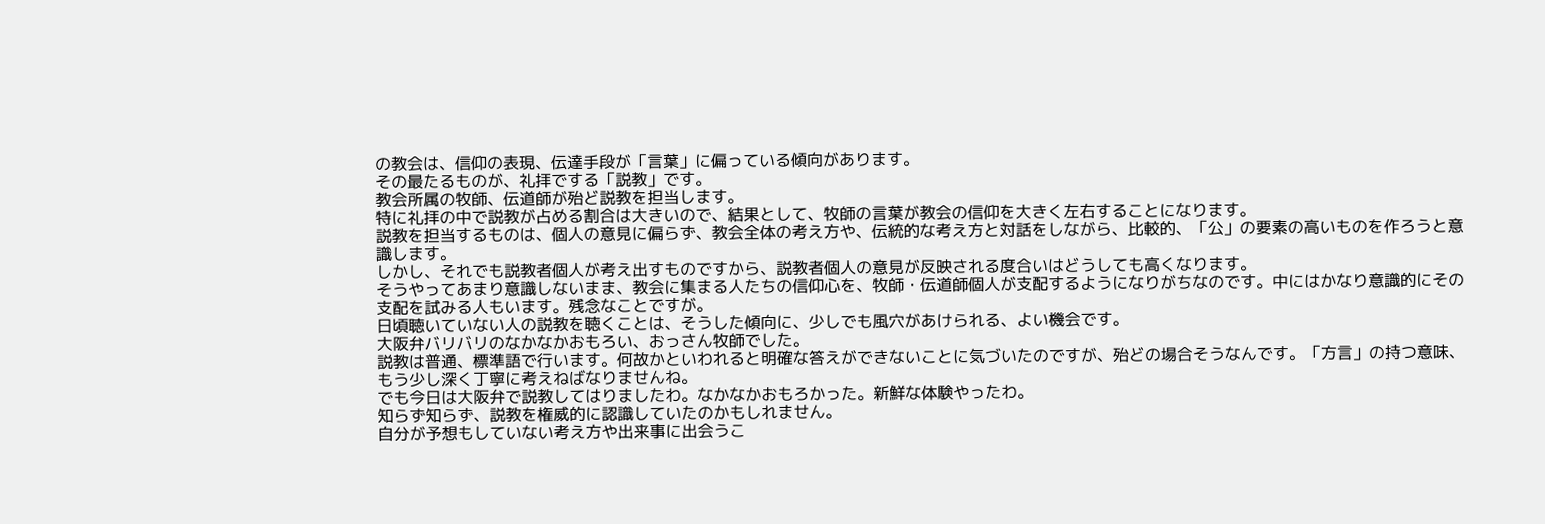の教会は、信仰の表現、伝達手段が「言葉」に偏っている傾向があります。
その最たるものが、礼拝でする「説教」です。
教会所属の牧師、伝道師が殆ど説教を担当します。
特に礼拝の中で説教が占める割合は大きいので、結果として、牧師の言葉が教会の信仰を大きく左右することになります。
説教を担当するものは、個人の意見に偏らず、教会全体の考え方や、伝統的な考え方と対話をしながら、比較的、「公」の要素の高いものを作ろうと意識します。
しかし、それでも説教者個人が考え出すものですから、説教者個人の意見が反映される度合いはどうしても高くなります。
そうやってあまり意識しないまま、教会に集まる人たちの信仰心を、牧師・伝道師個人が支配するようになりがちなのです。中にはかなり意識的にその支配を試みる人もいます。残念なことですが。
日頃聴いていない人の説教を聴くことは、そうした傾向に、少しでも風穴があけられる、よい機会です。
大阪弁バリバリのなかなかおもろい、おっさん牧師でした。
説教は普通、標準語で行います。何故かといわれると明確な答えができないことに気づいたのですが、殆どの場合そうなんです。「方言」の持つ意味、もう少し深く丁寧に考えねばなりませんね。
でも今日は大阪弁で説教してはりましたわ。なかなかおもろかった。新鮮な体験やったわ。
知らず知らず、説教を権威的に認識していたのかもしれません。
自分が予想もしていない考え方や出来事に出会うこ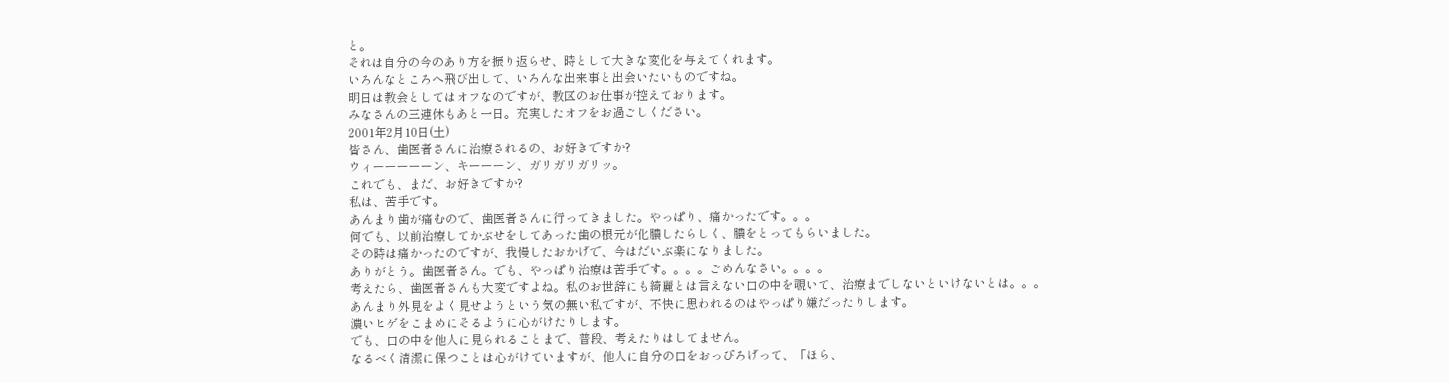と。
それは自分の今のあり方を振り返らせ、時として大きな変化を与えてくれます。
いろんなところへ飛び出して、いろんな出来事と出会いたいものですね。
明日は教会としてはオフなのですが、教区のお仕事が控えております。
みなさんの三連休もあと一日。充実したオフをお過ごしください。
2001年2月10日(土)
皆さん、歯医者さんに治療されるの、お好きですか?
ウィーーーーーン、キーーーン、ガリガリガリッ。
これでも、まだ、お好きですか?
私は、苦手です。
あんまり歯が痛むので、歯医者さんに行ってきました。やっぱり、痛かったです。。。
何でも、以前治療してかぶせをしてあった歯の根元が化膿したらしく、膿をとってもらいました。
その時は痛かったのですが、我慢したおかげで、今はだいぶ楽になりました。
ありがとう。歯医者さん。でも、やっぱり治療は苦手です。。。。ごめんなさい。。。。
考えたら、歯医者さんも大変ですよね。私のお世辞にも綺麗とは言えない口の中を覗いて、治療までしないといけないとは。。。
あんまり外見をよく見せようという気の無い私ですが、不快に思われるのはやっぱり嫌だったりします。
濃いヒゲをこまめにそるように心がけたりします。
でも、口の中を他人に見られることまで、普段、考えたりはしてません。
なるべく清潔に保つことは心がけていますが、他人に自分の口をおっぴろげって、「ほら、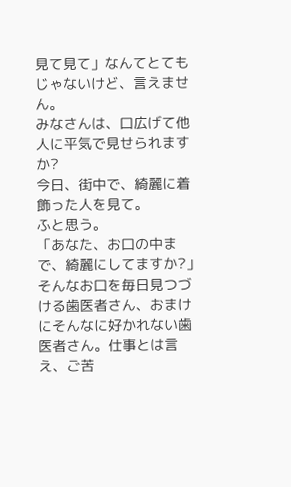見て見て」なんてとてもじゃないけど、言えません。
みなさんは、口広げて他人に平気で見せられますか?
今日、街中で、綺麗に着飾った人を見て。
ふと思う。
「あなた、お口の中まで、綺麗にしてますか?」
そんなお口を毎日見つづける歯医者さん、おまけにそんなに好かれない歯医者さん。仕事とは言え、ご苦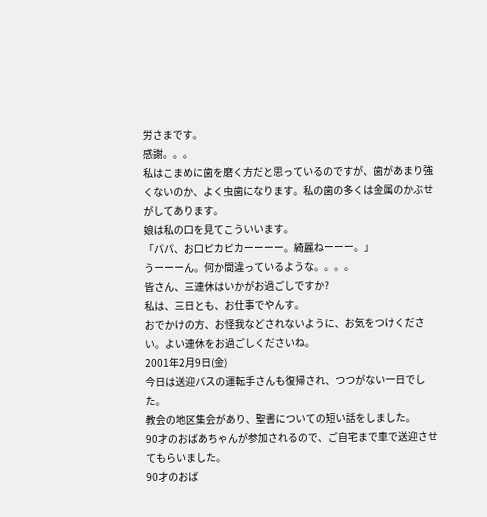労さまです。
感謝。。。
私はこまめに歯を磨く方だと思っているのですが、歯があまり強くないのか、よく虫歯になります。私の歯の多くは金属のかぶせがしてあります。
娘は私の口を見てこういいます。
「パパ、お口ピカピカーーーー。綺麗ねーーー。」
うーーーん。何か間違っているような。。。。
皆さん、三連休はいかがお過ごしですか?
私は、三日とも、お仕事でやんす。
おでかけの方、お怪我などされないように、お気をつけください。よい連休をお過ごしくださいね。
2001年2月9日(金)
今日は送迎バスの運転手さんも復帰され、つつがない一日でした。
教会の地区集会があり、聖書についての短い話をしました。
90才のおばあちゃんが参加されるので、ご自宅まで車で送迎させてもらいました。
90才のおば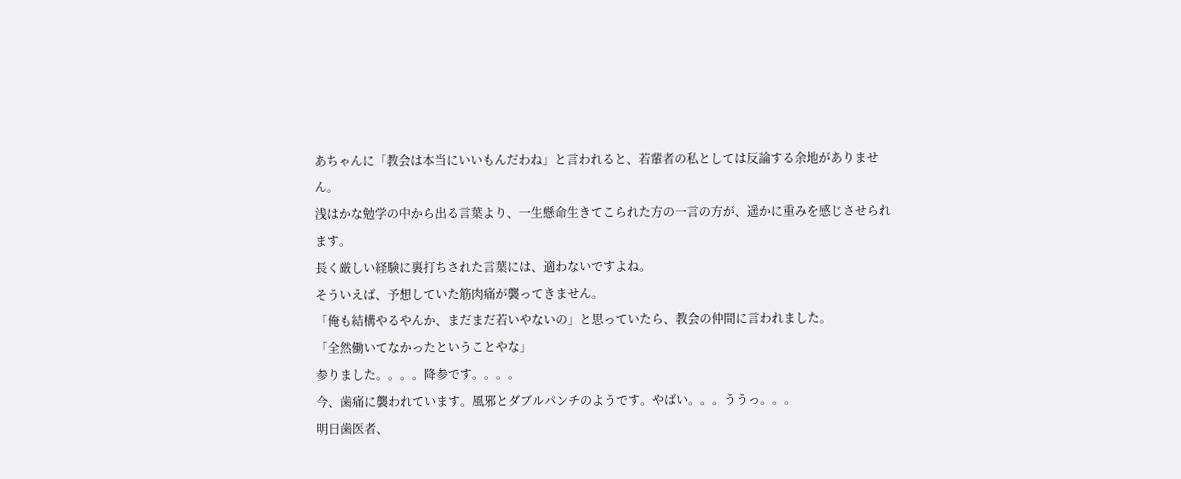あちゃんに「教会は本当にいいもんだわね」と言われると、若輩者の私としては反論する余地がありません。
浅はかな勉学の中から出る言葉より、一生懸命生きてこられた方の一言の方が、遥かに重みを感じさせられます。
長く厳しい経験に裏打ちされた言葉には、適わないですよね。
そういえば、予想していた筋肉痛が襲ってきません。
「俺も結構やるやんか、まだまだ若いやないの」と思っていたら、教会の仲間に言われました。
「全然働いてなかったということやな」
参りました。。。。降参です。。。。
今、歯痛に襲われています。風邪とダブルパンチのようです。やばい。。。ううっ。。。
明日歯医者、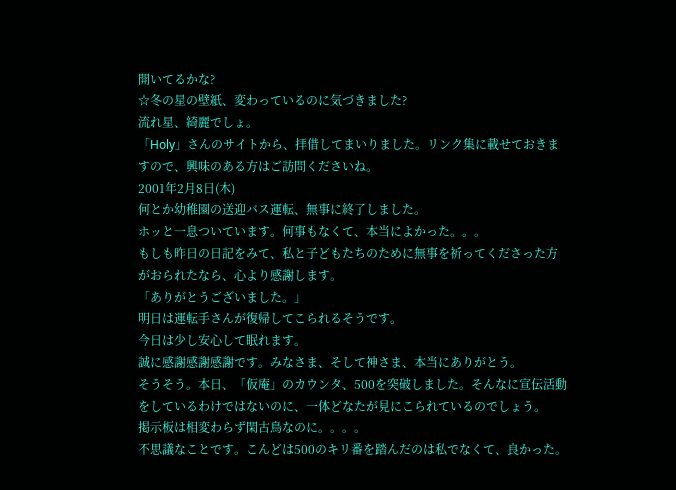開いてるかな?
☆冬の星の壁紙、変わっているのに気づきました?
流れ星、綺麗でしょ。
「Holy」さんのサイトから、拝借してまいりました。リンク集に載せておきますので、興味のある方はご訪問くださいね。
2001年2月8日(木)
何とか幼稚園の送迎バス運転、無事に終了しました。
ホッと一息ついています。何事もなくて、本当によかった。。。
もしも昨日の日記をみて、私と子どもたちのために無事を祈ってくださった方がおられたなら、心より感謝します。
「ありがとうございました。」
明日は運転手さんが復帰してこられるそうです。
今日は少し安心して眠れます。
誠に感謝感謝感謝です。みなさま、そして神さま、本当にありがとう。
そうそう。本日、「仮庵」のカウンタ、500を突破しました。そんなに宣伝活動をしているわけではないのに、一体どなたが見にこられているのでしょう。
掲示板は相変わらず閑古鳥なのに。。。。
不思議なことです。こんどは500のキリ番を踏んだのは私でなくて、良かった。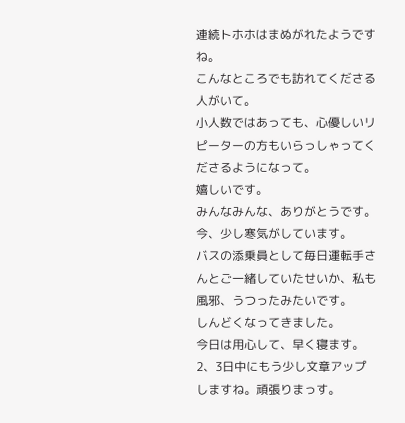連続トホホはまぬがれたようですね。
こんなところでも訪れてくださる人がいて。
小人数ではあっても、心優しいリピーターの方もいらっしゃってくださるようになって。
嬉しいです。
みんなみんな、ありがとうです。
今、少し寒気がしています。
バスの添乗員として毎日運転手さんとご一緒していたせいか、私も風邪、うつったみたいです。
しんどくなってきました。
今日は用心して、早く寝ます。
2、3日中にもう少し文章アップしますね。頑張りまっす。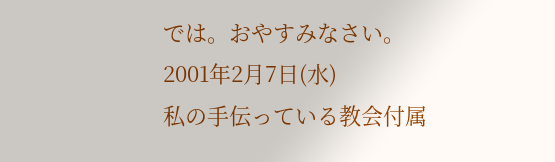では。おやすみなさい。
2001年2月7日(水)
私の手伝っている教会付属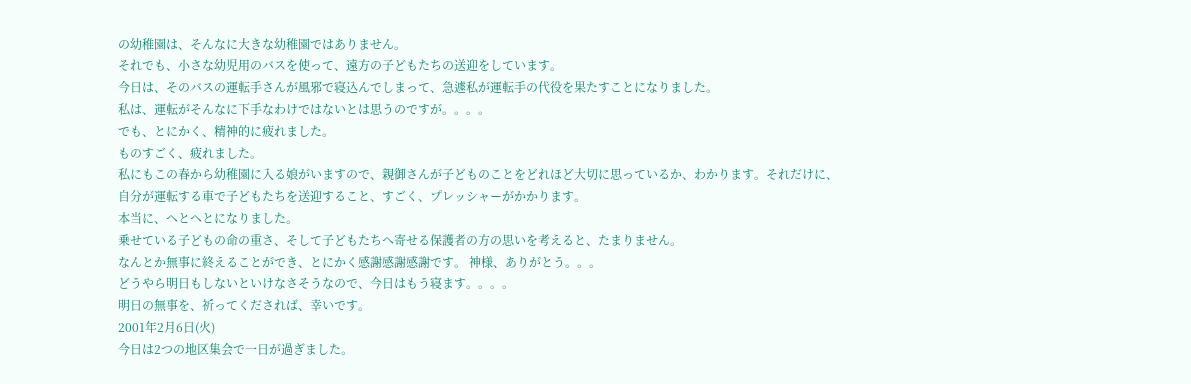の幼稚園は、そんなに大きな幼稚園ではありません。
それでも、小さな幼児用のバスを使って、遠方の子どもたちの送迎をしています。
今日は、そのバスの運転手さんが風邪で寝込んでしまって、急遽私が運転手の代役を果たすことになりました。
私は、運転がそんなに下手なわけではないとは思うのですが。。。。
でも、とにかく、精神的に疲れました。
ものすごく、疲れました。
私にもこの春から幼稚園に入る娘がいますので、親御さんが子どものことをどれほど大切に思っているか、わかります。それだけに、自分が運転する車で子どもたちを送迎すること、すごく、プレッシャーがかかります。
本当に、へとへとになりました。
乗せている子どもの命の重さ、そして子どもたちへ寄せる保護者の方の思いを考えると、たまりません。
なんとか無事に終えることができ、とにかく感謝感謝感謝です。 神様、ありがとう。。。
どうやら明日もしないといけなさそうなので、今日はもう寝ます。。。。
明日の無事を、祈ってくだされば、幸いです。
2001年2月6日(火)
今日は2つの地区集会で一日が過ぎました。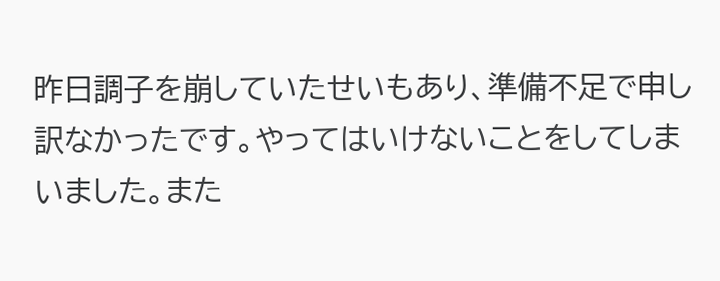昨日調子を崩していたせいもあり、準備不足で申し訳なかったです。やってはいけないことをしてしまいました。また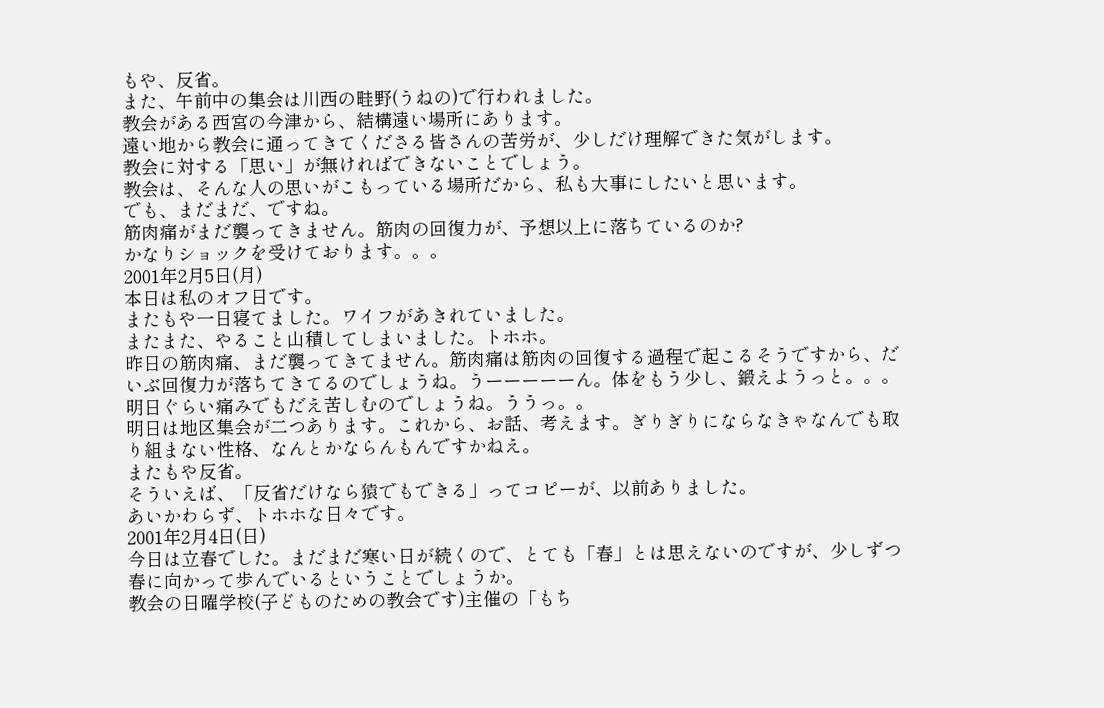もや、反省。
また、午前中の集会は川西の畦野(うねの)で行われました。
教会がある西宮の今津から、結構遠い場所にあります。
遠い地から教会に通ってきてくださる皆さんの苦労が、少しだけ理解できた気がします。
教会に対する「思い」が無ければできないことでしょう。
教会は、そんな人の思いがこもっている場所だから、私も大事にしたいと思います。
でも、まだまだ、ですね。
筋肉痛がまだ襲ってきません。筋肉の回復力が、予想以上に落ちているのか?
かなりショックを受けております。。。
2001年2月5日(月)
本日は私のオフ日です。
またもや一日寝てました。ワイフがあきれていました。
またまた、やること山積してしまいました。トホホ。
昨日の筋肉痛、まだ襲ってきてません。筋肉痛は筋肉の回復する過程で起こるそうですから、だいぶ回復力が落ちてきてるのでしょうね。うーーーーーん。体をもう少し、鍛えようっと。。。
明日ぐらい痛みでもだえ苦しむのでしょうね。ううっ。。
明日は地区集会が二つあります。これから、お話、考えます。ぎりぎりにならなきゃなんでも取り組まない性格、なんとかならんもんですかねえ。
またもや反省。
そういえば、「反省だけなら猿でもできる」ってコピーが、以前ありました。
あいかわらず、トホホな日々です。
2001年2月4日(日)
今日は立春でした。まだまだ寒い日が続くので、とても「春」とは思えないのですが、少しずつ春に向かって歩んでいるということでしょうか。
教会の日曜学校(子どものための教会です)主催の「もち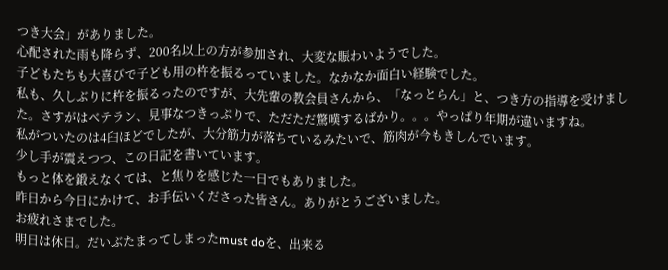つき大会」がありました。
心配された雨も降らず、200名以上の方が参加され、大変な賑わいようでした。
子どもたちも大喜びで子ども用の杵を振るっていました。なかなか面白い経験でした。
私も、久しぶりに杵を振るったのですが、大先輩の教会員さんから、「なっとらん」と、つき方の指導を受けました。さすがはベテラン、見事なつきっぷりで、ただただ驚嘆するばかり。。。やっぱり年期が違いますね。
私がついたのは4臼ほどでしたが、大分筋力が落ちているみたいで、筋肉が今もきしんでいます。
少し手が震えつつ、この日記を書いています。
もっと体を鍛えなくては、と焦りを感じた一日でもありました。
昨日から今日にかけて、お手伝いくださった皆さん。ありがとうございました。
お疲れさまでした。
明日は休日。だいぶたまってしまったmust doを、出来る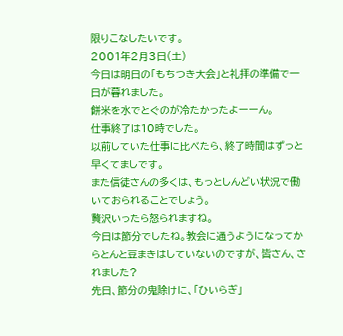限りこなしたいです。
2001年2月3日(土)
今日は明日の「もちつき大会」と礼拝の準備で一日が暮れました。
餅米を水でとぐのが冷たかったよーーん。
仕事終了は10時でした。
以前していた仕事に比べたら、終了時間はずっと早くてましです。
また信徒さんの多くは、もっとしんどい状況で働いておられることでしょう。
贅沢いったら怒られますね。
今日は節分でしたね。教会に通うようになってからとんと豆まきはしていないのですが、皆さん、されました?
先日、節分の鬼除けに、「ひいらぎ」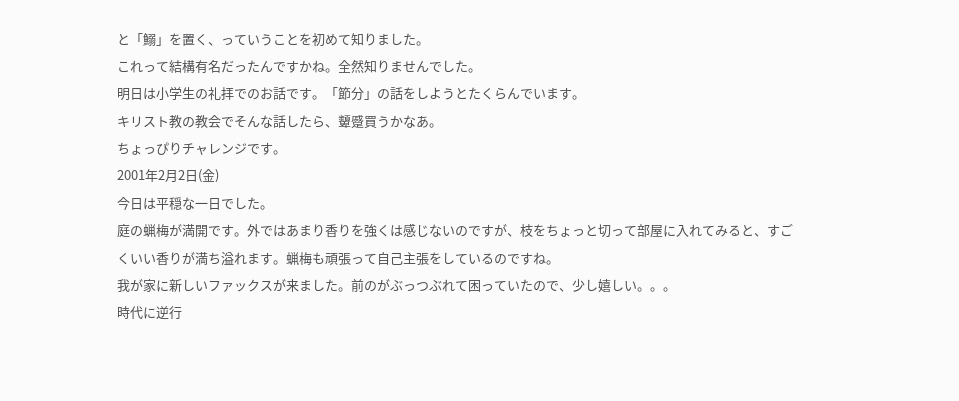と「鰯」を置く、っていうことを初めて知りました。
これって結構有名だったんですかね。全然知りませんでした。
明日は小学生の礼拝でのお話です。「節分」の話をしようとたくらんでいます。
キリスト教の教会でそんな話したら、顰蹙買うかなあ。
ちょっぴりチャレンジです。
2001年2月2日(金)
今日は平穏な一日でした。
庭の蝋梅が満開です。外ではあまり香りを強くは感じないのですが、枝をちょっと切って部屋に入れてみると、すごくいい香りが満ち溢れます。蝋梅も頑張って自己主張をしているのですね。
我が家に新しいファックスが来ました。前のがぶっつぶれて困っていたので、少し嬉しい。。。
時代に逆行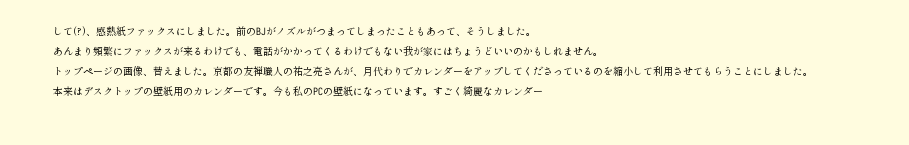して(?)、感熱紙ファックスにしました。前のBJがノズルがつまってしまったこともあって、そうしました。
あんまり頻繁にファックスが来るわけでも、電話がかかってくるわけでもない我が家にはちょうどいいのかもしれません。
トップページの画像、替えました。京都の友禅職人の祐之亮さんが、月代わりでカレンダーをアップしてくださっているのを縮小して利用させてもらうことにしました。
本来はデスクトップの壁紙用のカレンダーです。今も私のPCの壁紙になっています。すごく綺麗なカレンダー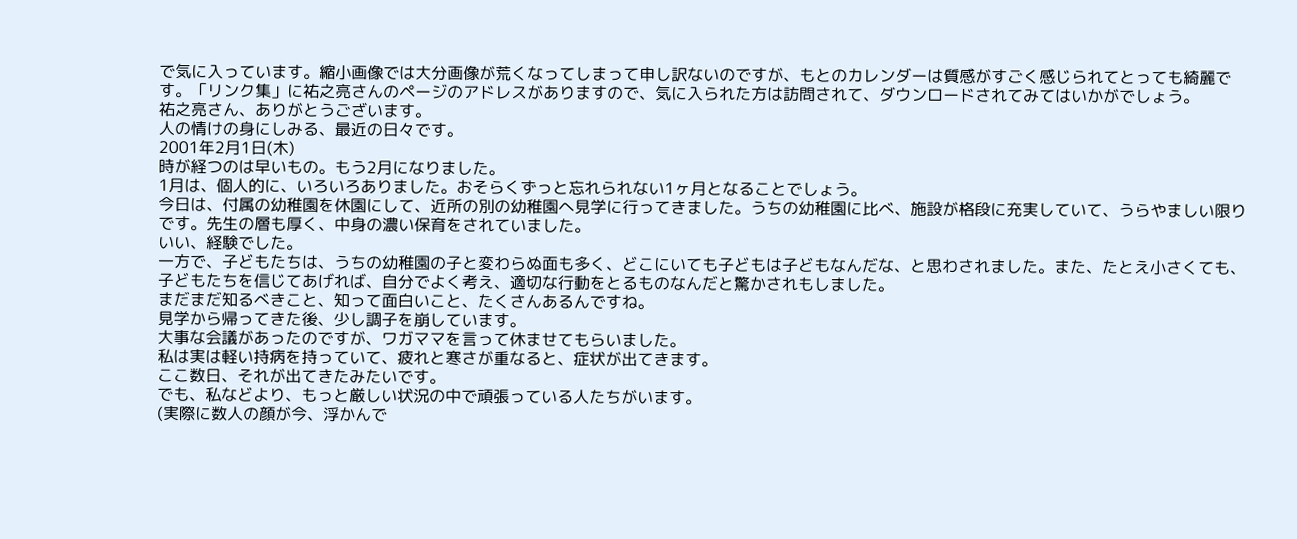で気に入っています。縮小画像では大分画像が荒くなってしまって申し訳ないのですが、もとのカレンダーは質感がすごく感じられてとっても綺麗です。「リンク集」に祐之亮さんのページのアドレスがありますので、気に入られた方は訪問されて、ダウンロードされてみてはいかがでしょう。
祐之亮さん、ありがとうございます。
人の情けの身にしみる、最近の日々です。
2001年2月1日(木)
時が経つのは早いもの。もう2月になりました。
1月は、個人的に、いろいろありました。おそらくずっと忘れられない1ヶ月となることでしょう。
今日は、付属の幼稚園を休園にして、近所の別の幼稚園へ見学に行ってきました。うちの幼稚園に比べ、施設が格段に充実していて、うらやましい限りです。先生の層も厚く、中身の濃い保育をされていました。
いい、経験でした。
一方で、子どもたちは、うちの幼稚園の子と変わらぬ面も多く、どこにいても子どもは子どもなんだな、と思わされました。また、たとえ小さくても、子どもたちを信じてあげれば、自分でよく考え、適切な行動をとるものなんだと驚かされもしました。
まだまだ知るべきこと、知って面白いこと、たくさんあるんですね。
見学から帰ってきた後、少し調子を崩しています。
大事な会議があったのですが、ワガママを言って休ませてもらいました。
私は実は軽い持病を持っていて、疲れと寒さが重なると、症状が出てきます。
ここ数日、それが出てきたみたいです。
でも、私などより、もっと厳しい状況の中で頑張っている人たちがいます。
(実際に数人の顔が今、浮かんで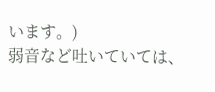います。)
弱音など吐いていては、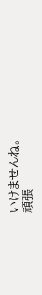いけませんね。
頑張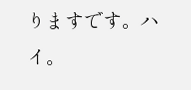りますです。ハイ。